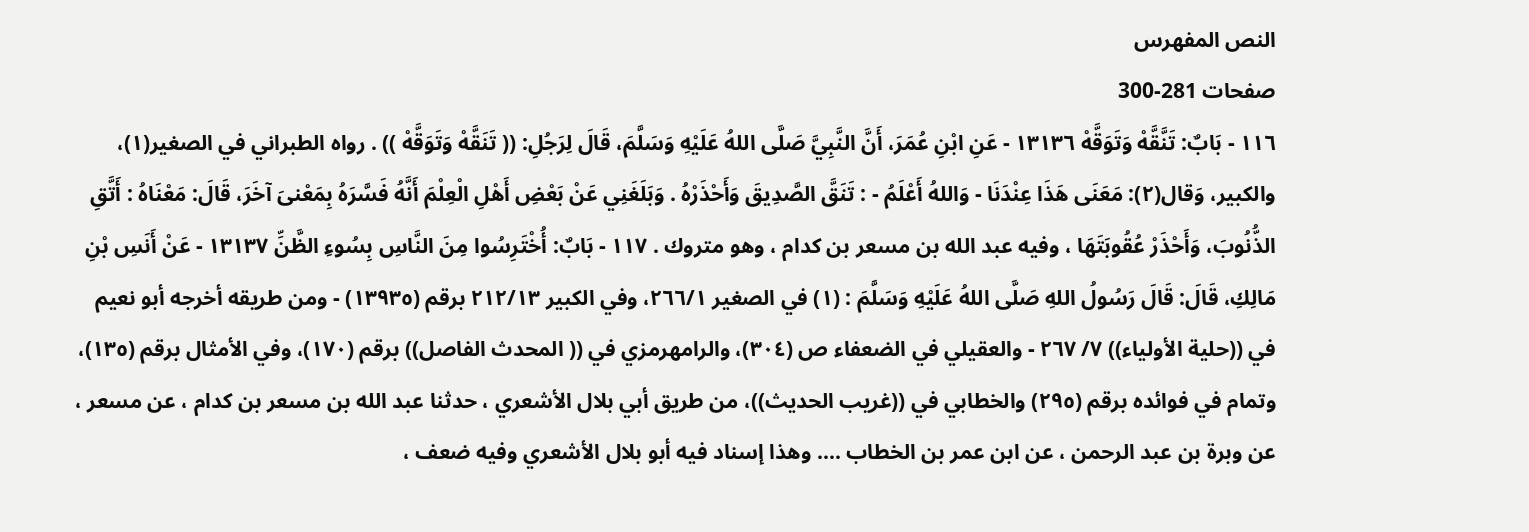النص المفهرس
صفحات 281-300
١١٦ - بَابٌ: تَنَّقَّهْ وَتَوَقَّهْ ١٣١٣٦ - عَنِ ابْنِ عُمَرَ، أَنَّ النَّبِيَّ صَلَّى اللهُ عَلَيْهِ وَسَلَّمَ، قَالَ لِرَجُلِ: (( تَنَقَّهْ وَتَوَقَّهْ )) . رواه الطبراني في الصغير(١)، والكبير، وَقال(٢): مَعَنَى هَذَا عِنْدَنَا - وَاللهُ أَعْلَمُ - : تَنَقَّ الصَّدِيقَ وَأَحْذَرْهُ . وَبَلَغَنِي عَنْ بَعْضِ أَهْلِ الْعِلْمَ أَنَّهُ فَسَّرَهُ بِمَعْنىَ آخَرَ، قَالَ: مَعْنَاهُ : أَتَّقِ الذُّنُوبَ، وَأَحْذَرْ عُقُوبَتَهَا ، وفيه عبد الله بن مسعر بن كدام ، وهو متروك . ١١٧ - بَابٌ: أُخْتَرِسُوا مِنَ النَّاسِ بِسُوءِ الظَّنِّ ١٣١٣٧ - عَنْ أَنَسِ بْنِ مَالِكِ، قَالَ: قَالَ رَسُولُ اللهِ صَلَّى اللهُ عَلَيْهِ وَسَلَّمَ : (١) في الصغير ٢٦٦/١، وفي الكبير ٢١٢/١٣ برقم (١٣٩٣٥) - ومن طريقه أخرجه أبو نعيم في ((حلية الأولياء)) ٧/ ٢٦٧ - والعقيلي في الضعفاء ص (٣٠٤)، والرامهرمزي في (( المحدث الفاصل)) برقم (١٧٠)، وفي الأمثال برقم (١٣٥)، وتمام في فوائده برقم (٢٩٥) والخطابي في ((غريب الحديث))، من طريق أبي بلال الأشعري ، حدثنا عبد الله بن مسعر بن كدام ، عن مسعر ، عن وبرة بن عبد الرحمن ، عن ابن عمر بن الخطاب .... وهذا إسناد فيه أبو بلال الأشعري وفيه ضعف ،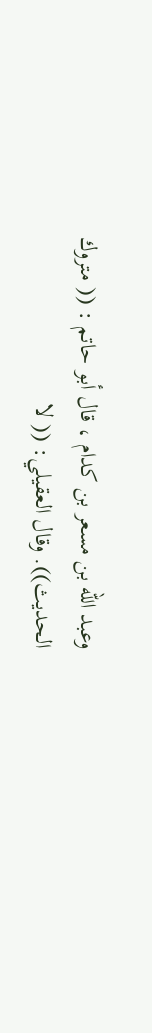وعبد الله بن مسعر بن كدام ، قال أبو حاتم : (( متروك الحديث)). وقال العقيلي: (( لا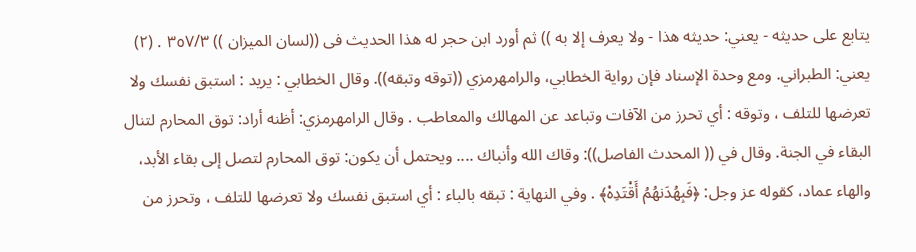يتابع على حديثه - يعني: حديثه هذا - ولا يعرف إلا به )) ثم أورد ابن حجر له هذا الحديث فى ((لسان الميزان )) ٣٥٧/٣ . (٢) يعني: الطبراني. ومع وحدة الإسناد فإن رواية الخطابي، والرامهرمزي ((توقه وتبقه)). وقال الخطابي : يريد : استبق نفسك ولا تعرضها للتلف ، وتوقه : أي تحرز من الآفات وتباعد عن المهالك والمعاطب . وقال الرامهرمزي: أظنه أراد: توق المحارم لتنال البقاء في الجنة. وقال في (( المحدث الفاصل)): وقاك الله وأنباك .... ويحتمل أن يكون: توق المحارم لتصل إلى بقاء الأبد، والهاء عماد، كقوله عز وجل: ﴿فَبِهُدَنهُمُ أَقْتَدِهْ﴾ . وفي النهاية : تبقه بالباء : أي استبق نفسك ولا تعرضها للتلف ، وتحرز من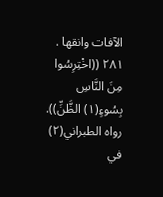الآفات وانقها . ٢٨١ ((اخْتِرِسُوا مِنَ النَّاسِ بِسُوءٍ(١) الظَّنِّ)). رواه الطبراني(٢) في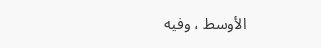الأوسط ، وفيه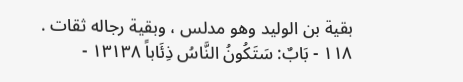بقية بن الوليد وهو مدلس ، وبقية رجاله ثقات . ١١٨ - بَابٌ: سَتَكُونُ النَّاسُ ذِئَاباً ١٣١٣٨ -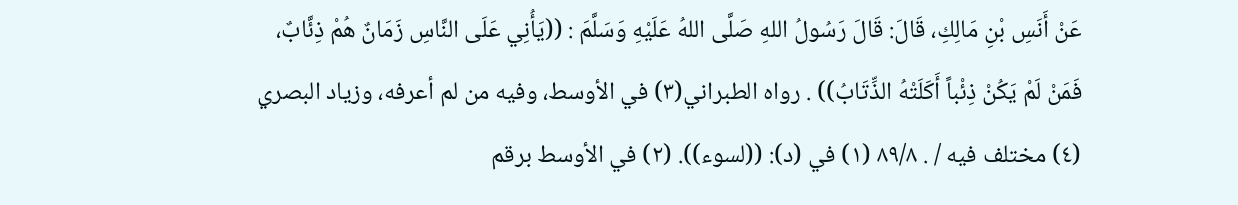عَنْ أَنَسِ بْنِ مَالِكِ، قَالَ: قَالَ رَسُولُ اللهِ صَلَّى اللهُ عَلَيْهِ وَسَلَّمَ : ((يَأُنِي عَلَى النَّاسِ زَمَانٌ هُمْ ذِئَّابٌ، فَمَنْ لَمْ يَكُنْ ذِئْباً أَكَلَتْهُ الذِّتَابُ)) . رواه الطبراني(٣) في الأوسط، وفيه من لم أعرفه، وزياد البصري (٤) مختلف فيه / . ٨٩/٨ (١) في (د): ((لسوء)). (٢) في الأوسط برقم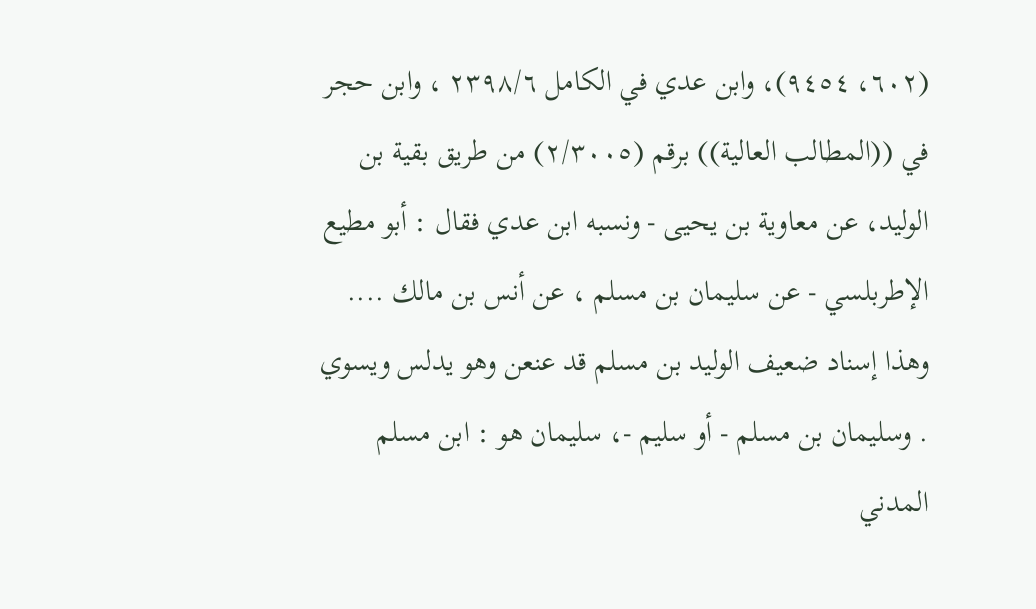(٦٠٢، ٩٤٥٤)، وابن عدي في الكامل ٢٣٩٨/٦ ، وابن حجر في ((المطالب العالية)) برقم (٢/٣٠٠٥) من طريق بقية بن الوليد، عن معاوية بن يحيى - ونسبه ابن عدي فقال : أبو مطيع الإطربلسي - عن سليمان بن مسلم ، عن أنس بن مالك .... وهذا إسناد ضعيف الوليد بن مسلم قد عنعن وهو يدلس ويسوي . وسليمان بن مسلم - أو سليم -، سليمان هو : ابن مسلم المدني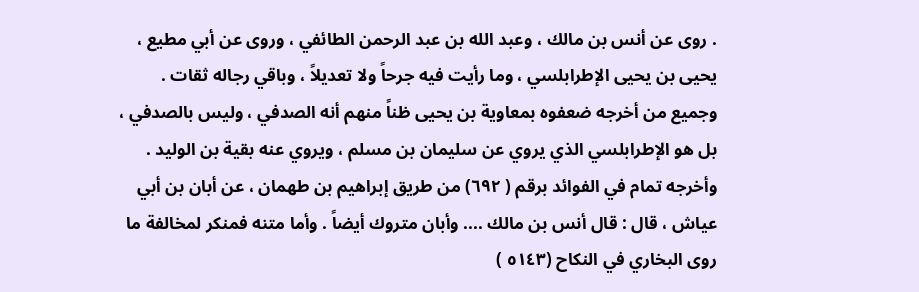. روى عن أنس بن مالك ، وعبد الله بن عبد الرحمن الطائفي ، وروى عن أبي مطيع ، يحيى بن يحيى الإطرابلسي ، وما رأيت فيه جرحاً ولا تعديلاً ، وباقي رجاله ثقات . وجميع من أخرجه ضعفوه بمعاوية بن يحيى ظناً منهم أنه الصدفي ، وليس بالصدفي ، بل هو الإطرابلسي الذي يروي عن سليمان بن مسلم ، ويروي عنه بقية بن الوليد . وأخرجه تمام في الفوائد برقم ( ٦٩٢) من طريق إبراهيم بن طهمان ، عن أبان بن أبي عياش ، قال : قال أنس بن مالك .... وأبان متروك أيضاً . وأما متنه فمنكر لمخالفة ما روى البخاري في النكاح (٥١٤٣ )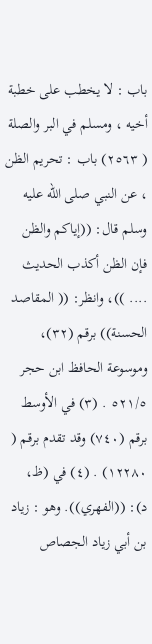باب : لا يخطب على خطبة أخيه ، ومسلم في البر والصلة ( ٢٥٦٣) باب : تحريم الظن ، عن النبي صلى الله عليه وسلم قال: ((إياكم والظن فإن الظن أكذب الحديث .... ))، وانظر: (( المقاصد الحسنة)) برقم (٣٢)، وموسوعة الحافظ ابن حجر ٥٢١/٥ . (٣) في الأوسط برقم (٧٤٠) وقد تقدم برقم ( ١٢٢٨٠) . (٤) في (ظ، د): ((الفهري)). وهو : زياد بن أبي زياد الجصاص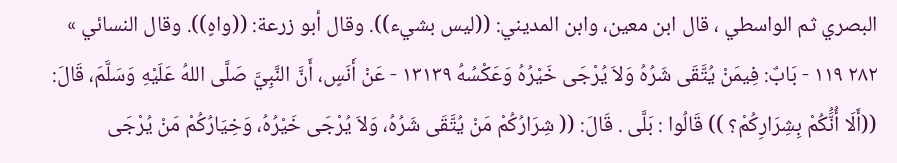البصري ثم الواسطي ، قال ابن معين، وابن المديني: ((ليس بشيء)). وقال أبو زرعة: ((واهٍ)). وقال النسائي » ٢٨٢ ١١٩ - بَابٌ: فِيمَنْ يُتَّقَى شَرُهُ وَلاَ يُرْجَى خَيْرُهُ وَعَكْسُهُ ١٣١٣٩ - عَنْ أَنَسٍ، أَنَّ النَّبِيَّ صَلَّى اللهُ عَلَيْهِ وَسَلَّمَ، قَالَ: ((أَلَا أُنَُّكُمْ بِشِرَارِكُمْ؟ )) قَالُوا : بَلَّى . قَالَ: (( شِرَارُكُمْ مَنْ يُتَّقَى شَرُهُ، وَلاَ يُرْجَى خَيْرُهُ، وَخِيَارُكُمْ مَنْ يُرْجَى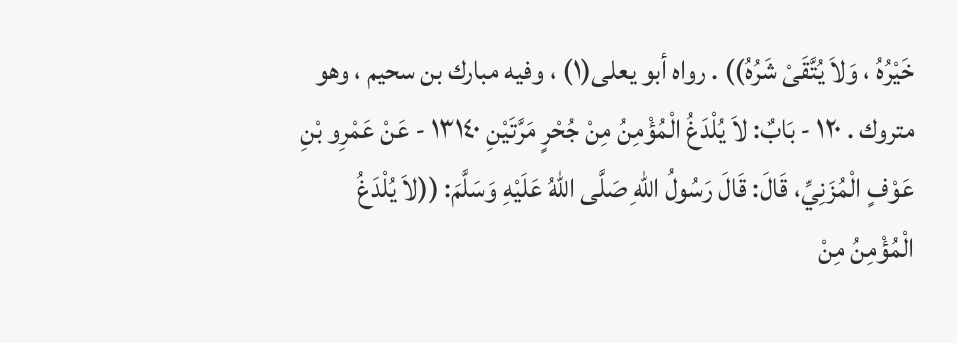خَيْرُهُ ، وَلاَ يُتَّقَىْ شَرُهُ)) . رواه أبو يعلى(١) ، وفيه مبارك بن سحيم ، وهو متروك . ١٢٠ - بَابٌ: لاَ يُلْدَغُ الْمُؤْمِنُ مِنْ جُحْرٍ مَرَّتَيْنِ ١٣١٤٠ - عَنْ عَمْرِو بْنِ عَوْفٍ الْمُزَنِيِّ، قَالَ: قَالَ رَسُولُ اللهِ صَلَّى اللهُ عَلَيْهِ وَسَلَّمَ: ((لاَ يُلْدَغُ الْمُؤْمِنُ مِنْ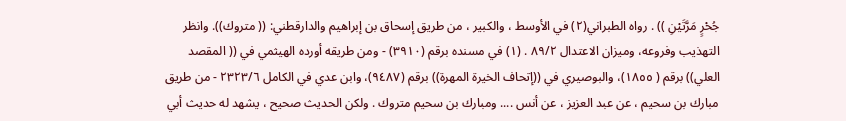جُحْرٍ مَرَّتَيْنِ )) . رواه الطبراني(٢) في الأوسط ، والكبير ، من طريق إسحاق بن إبراهيم والدارقطني: (( متروك)). وانظر التهذيب وفروعه، وميزان الاعتدال ٨٩/٢ . (١) في مسنده برقم (٣٩١٠) - ومن طريقه أورده الهيثمي في (( المقصد العلي)) برقم ( ١٨٥٥)، والبوصيري في ((إتحاف الخيرة المهرة)) برقم (٩٤٨٧)، وابن عدي في الكامل ٢٣٢٣/٦ - من طريق مبارك بن سحيم ، عن عبد العزيز ، عن أنس .... ومبارك بن سحيم متروك . ولكن الحديث صحيح ، يشهد له حديث أبي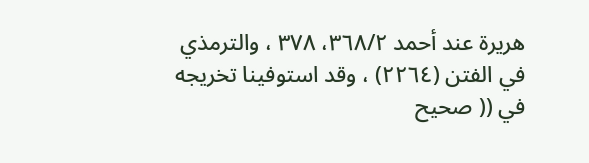هريرة عند أحمد ٣٦٨/٢، ٣٧٨ ، والترمذي في الفتن (٢٢٦٤) ، وقد استوفينا تخريجه في (( صحيح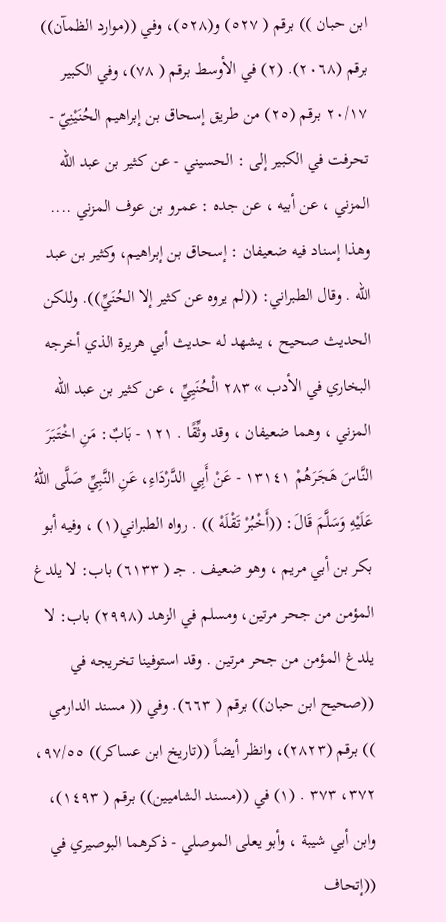ابن حبان )) برقم ( ٥٢٧) و(٥٢٨)، وفي ((موارد الظمآن)) برقم (٢٠٦٨). (٢) في الأوسط برقم ( ٧٨)، وفي الكبير ٢٠/١٧ برقم (٢٥) من طريق إسحاق بن إبراهيم الحُنَيْنِيّ - تحرفت في الكبير إلى : الحسيني - عن كثير بن عبد الله المزني ، عن أبيه ، عن جده : عمرو بن عوف المزني .... وهذا إسناد فيه ضعيفان : إسحاق بن إبراهيم، وكثير بن عبد الله . وقال الطبراني: ((لم يروه عن كثير إلا الحُنَيِّ)). وللكن الحديث صحيح ، يشهد له حديث أبي هريرة الذي أخرجه البخاري في الأدب » ٢٨٣ الْحُنَيِيِّ ، عن كثير بن عبد الله المزني ، وهما ضعيفان ، وقد وثِّقًا . ١٢١ - بَابٌ: مَنِ اخْتَبَرَ النَّاسَ هَجَرَهُمْ ١٣١٤١ - عَنْ أَبِي الدَّرْدَاءِ، عَنِ النَّبِيِّ صَلَّى اللهُ عَلَيْهِ وَسَلَّمَ قَالَ: ((أَخْبُرْ تَقْلَهْ )) . رواه الطبراني(١) ، وفيه أبو بكر بن أبي مريم ، وهو ضعيف . جـ ( ٦١٣٣) باب: لا يلدغ المؤمن من جحر مرتين، ومسلم في الزهد (٢٩٩٨) باب: لا يلدغ المؤمن من جحر مرتين . وقد استوفينا تخريجه في ((صحيح ابن حبان)) برقم ( ٦٦٣). وفي (( مسند الدارمي )) برقم (٢٨٢٣)، وانظر أيضاً ((تاريخ ابن عساكر)) ٩٧/٥٥، ٣٧٢، ٣٧٣ . (١) في ((مسند الشاميين)) برقم ( ١٤٩٣)، وابن أبي شيبة ، وأبو يعلى الموصلي - ذكرهما البوصيري في ((إتحاف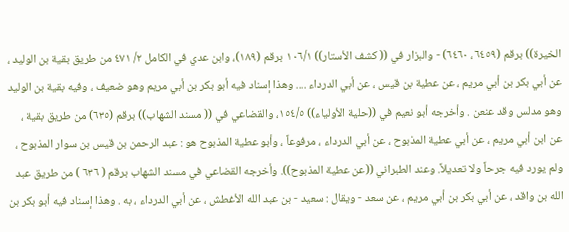الخيرة)) برقم (٦٤٥٩، ٦٤٦٠) - والبزار في (( كشف الأستار)) ١٠٦/١ برقم (١٨٩)، وابن عدي في الكامل ٢/ ٤٧١ من طريق بقية بن الوليد ، عن أبي بكر بن أبي مريم ، عن عطية بن قيس ، عن أبي الدرداء .... وهذا إسناد فيه أبو بكر بن أبي مريم وهو ضعيف ، وفيه بقية بن الوليد وهو مدلس وقد عنعن . وأخرجه أبو نعيم في ((حلية الأولياء)) ١٥٤/٥، والقضاعي في (( مسند الشهاب)) برقم (٦٣٥) من طريق بقية ، عن ابن أبي مريم ، عن أبي عطية المذبوح ، عن أبي الدرداء ، مرفوعاً ، وأبو عطية المذبوح هو : عبد الرحمن بن قيس بن سوار المذبوح ، ولم يورد فيه جرحاً ولا تعديلاً. وعند الطبراني ((عن عطية المذبوح)). وأخرجه القضاعي في مسند الشهاب برقم ( ٦٣٦ ) من طريق عبد الله بن واقد ، عن أبي بكر بن أبي مريم ، عن سعد - ويقال : سعيد - بن عبد الله الأغطش ، عن أبي الدرداء ، به . وهذا إسناد فيه أبو بكر بن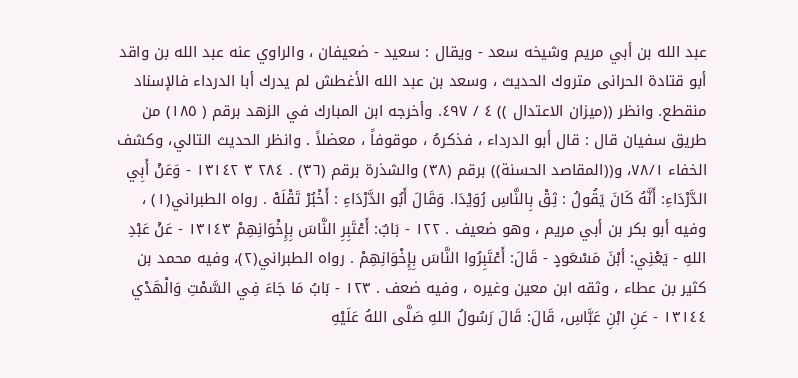عبد الله بن أبي مريم وشيخه سعد - ويقال : سعيد - ضعيفان ، والراوي عنه عبد الله بن واقد أبو قتادة الحرانى متروك الحديث ، وسعد بن عبد الله الأغطش لم يدرك أبا الدرداء فالإسناد منقطع. وانظر ((ميزان الاعتدال )) ٤ / ٤٩٧. وأخرجه ابن المبارك في الزهد برقم ( ١٨٥) من طريق سفيان قال : قال أبو الدرداء ، فذكرهُ ، موقوفاً ، معضلاً . وانظر الحديث التالي، وكشف الخفاء ٧٨/١، و((المقاصد الحسنة)) برقم (٣٨) والشذرة برقم (٣٦) . ٢٨٤ ٣ ١٣١٤٢ - وَعَنْ أَبِي الدَّرْدَاءِ: أَنَّهُ كَانَ يَقُولُ : ثِقْ بِالنَّاسِ رُوَيْدَا. وَقَالَ أَبُو الدَّرْدَاءِ : أَخْبُرْ تَقْلَهْ . رواه الطبراني(١) ، وفيه أبو بكر بن أبي مريم ، وهو ضعيف . ١٢٢ - بَابٌ: أَعْتَبِرِ النَّاسَ بِإِخْوَانِهِمْ ١٣١٤٣ - عَنْ عَبْدِ اللهِ - يَعْنِي: أبْنَ مَسْعَودٍ - قَالَ: أَعْتَبِرُوا النَّاسَ بِإِخْوَانِهِمْ . رواه الطبراني(٢)، وفيه محمد بن كثير بن عطاء ، وثقه ابن معين وغيره ، وفيه ضعف . ١٢٣ - بَابُ مَا جَاءَ فِي السَّمْتِ وَالْهَدْي ١٣١٤٤ - عَنِ ابْنِ عَبَّاسِ، قَالَ: قَالَ رَسُولُ اللهِ صَلَّى اللهُ عَلَيْهِ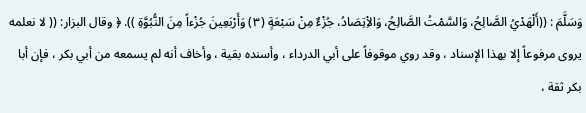وَسَلَّمَ : ((أَلْهَدْيُ الصَّالِحُ، وَالسَّمْتُ الصَّالِحُ، وَالاِْتِصَادُ، جُزْءٌ مِنْ سَبْعَةٍ (٣) وَأَرْبَعِينَ جُزْءاً مِنَ النُّبُوَّةِ )). ﴿ وقال البزار: (( لا نعلمه يروى مرفوعاً إلا بهذا الإسناد ، وقد روي موقوفاً على أبي الدرداء ، وأسنده بقية ، وأخاف أنه لم يسمعه من أبي بكر ، فإن أبا بكر ثقة ،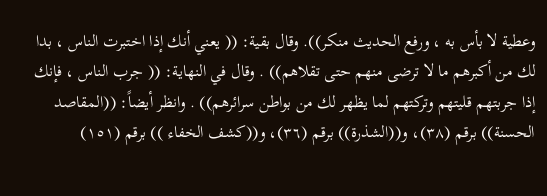وعطية لا بأس به ، ورفع الحديث منكر)). وقال بقية: (( يعني أنك إذا اختبرت الناس ، بدا لك من أكبرهم ما لا ترضى منهم حتى تقلاهم)) . وقال في النهاية: (( جرب الناس ، فإنك إذا جربتهم قليتهم وتركتهم لما يظهر لك من بواطن سرائرهم)) . وانظر أيضاً: ((المقاصد الحسنة)) برقم (٣٨)، و((الشذرة)) برقم (٣٦)، و((كشف الخفاء )) برقم (١٥١)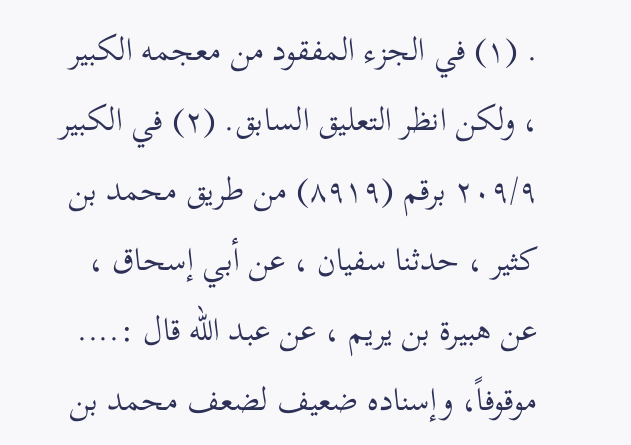. (١) في الجزء المفقود من معجمه الكبير ، ولكن انظر التعليق السابق. (٢) في الكبير ٢٠٩/٩ برقم (٨٩١٩) من طريق محمد بن كثير ، حدثنا سفيان ، عن أبي إسحاق ، عن هبيرة بن يريم ، عن عبد الله قال :.... موقوفاً، وإسناده ضعيف لضعف محمد بن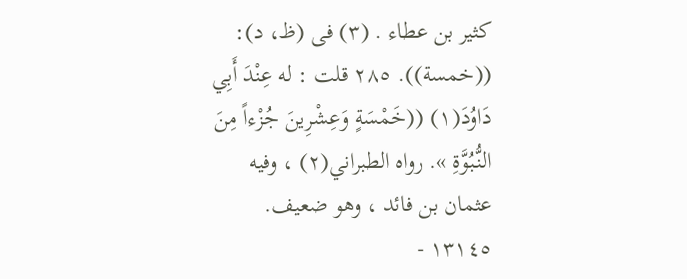كثير بن عطاء . (٣) فى (ظ، د): ((خمسة)). ٢٨٥ قلت : له عِنْدَ أَبِي دَاوُدَ(١) ((خَمْسَةٍ وَعِشْرِينَ جُزْءاً مِنَ النُّبُوَّةِ ». رواه الطبراني(٢) ، وفيه عثمان بن فائد ، وهو ضعيف. ١٣١٤٥ -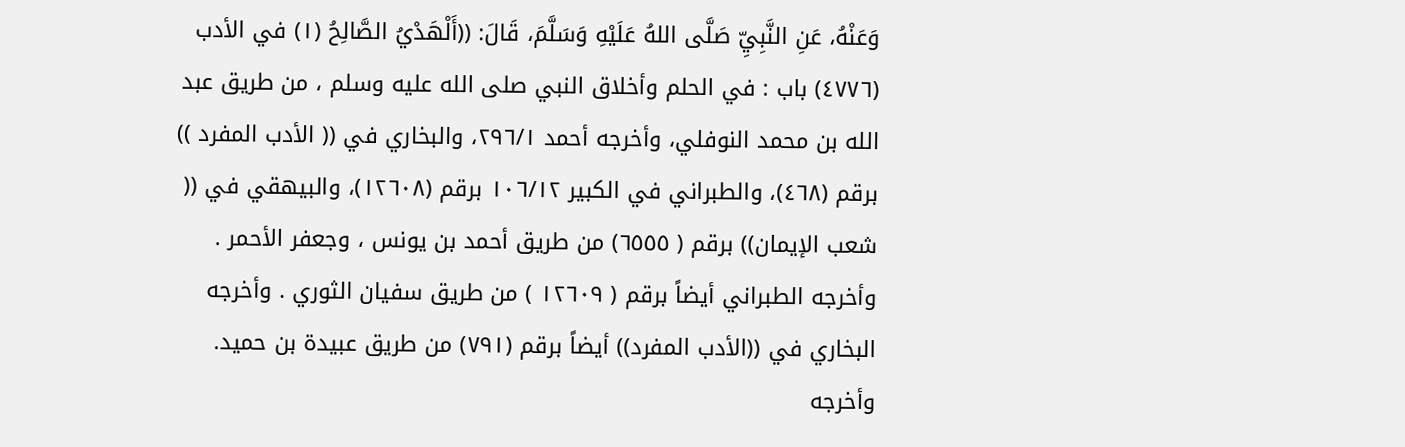وَعَنْهُ، عَنِ النَّبِيِّ صَلَّى اللهُ عَلَيْهِ وَسَلَّمَ، قَالَ: ((أَلْهَدْيُ الصَّالِحُ (١) في الأدب (٤٧٧٦) باب : في الحلم وأخلاق النبي صلى الله عليه وسلم ، من طريق عبد الله بن محمد النوفلي، وأخرجه أحمد ٢٩٦/١، والبخاري في (( الأدب المفرد )) برقم (٤٦٨)، والطبراني في الكبير ١٠٦/١٢ برقم (١٢٦٠٨)، والبيهقي في (( شعب الإيمان)) برقم ( ٦٥٥٥) من طريق أحمد بن يونس ، وجعفر الأحمر . وأخرجه الطبراني أيضاً برقم ( ١٢٦٠٩ ) من طريق سفيان الثوري . وأخرجه البخاري في ((الأدب المفرد)) أيضاً برقم (٧٩١) من طريق عبيدة بن حميد. وأخرجه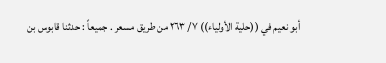أبو نعيم في ((حلية الأولياء)) ٧/ ٢٦٣ من طريق مسعر . جميعاً : حدثنا قابوس بن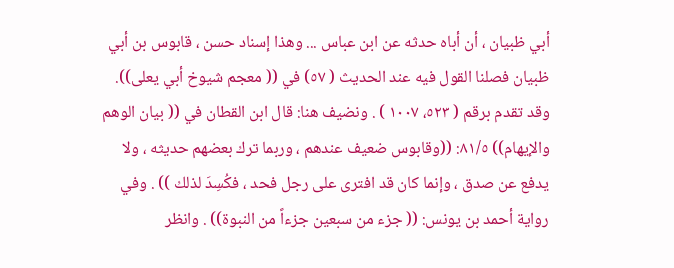أبي ظبيان ، أن أباه حدثه عن ابن عباس ... وهذا إسناد حسن ، قابوس بن أبي ظبيان فصلنا القول فيه عند الحديث ( ٥٧) في (( معجم شيوخ أبي يعلى)). وقد تقدم برقم ( ٥٢٣، ١٠٠٧ ) . ونضيف هنا: قال ابن القطان في (( بيان الوهم والإيهام)) ٨١/٥: ((وقابوس ضعيف عندهم ، وربما ترك بعضهم حديثه ، ولا يدفع عن صدق ، وإنما كان قد افترى على رجل فحد ، فكُسِدَ لذلك )) . وفي رواية أحمد بن يونس: (( جزء من سبعين جزءاً من النبوة)) . وانظر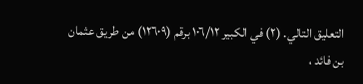التعليق التالي. (٢) في الكبير ١٠٦/١٢ برقم (١٢٦٠٩) من طريق عثمان بن فائد ،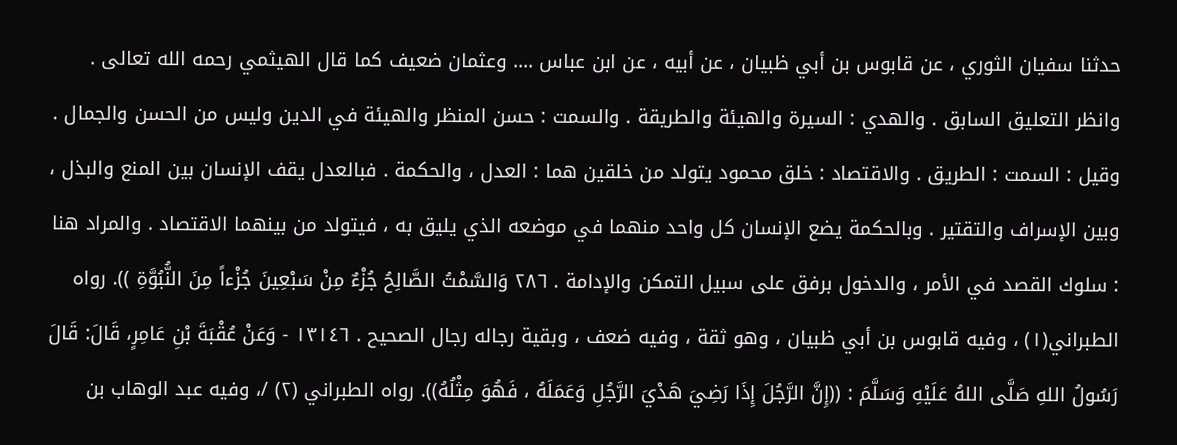حدثنا سفيان الثوري ، عن قابوس بن أبي ظبيان ، عن أبيه ، عن ابن عباس .... وعثمان ضعيف كما قال الهيثمي رحمه الله تعالى . وانظر التعليق السابق . والهدي : السيرة والهيئة والطريقة . والسمت : حسن المنظر والهيئة في الدين وليس من الحسن والجمال . وقيل : السمت : الطريق . والاقتصاد : خلق محمود يتولد من خلقين هما : العدل ، والحكمة . فبالعدل يقف الإنسان بين المنع والبذل ، وبين الإسراف والتقتير . وبالحكمة يضع الإنسان كل واحد منهما في موضعه الذي يليق به ، فيتولد من بينهما الاقتصاد . والمراد هنا : سلوك القصد في الأمر ، والدخول برفق على سبيل التمكن والإدامة . ٢٨٦ وَالسَّمْتُ الصَّالِحُ جُزْءٌ مِنْ سَبْعِينَ جُزْءاً مِنَ النُّبُوَّةِ )). رواه الطبراني(١) ، وفيه قابوس بن أبي ظبيان ، وهو ثقة ، وفيه ضعف ، وبقية رجاله رجال الصحيح . ١٣١٤٦ - وَعَنْ عُقْبَةَ بْنِ عَامِرٍ، قَالَ: قَالَ رَسُولُ اللهِ صَلَّى اللهُ عَلَيْهِ وَسَلَّمَ : ((إِنَّ الرَّجُلَ إِذَا رَضِيَ هَدْيَ الرَّجُلِ وَعَمَلَهُ ، فَهُوَ مِثْلُهُ)). رواه الطبراني (٢) /، وفيه عبد الوهاب بن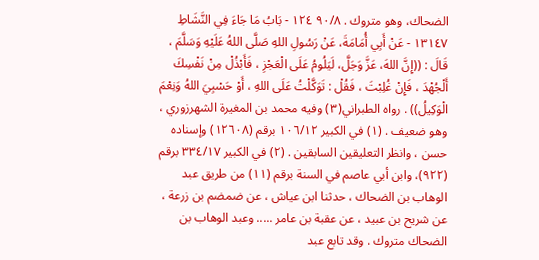الضحاك، وهو متروك . ٩٠/٨ ١٢٤ - بَابُ مَا جَاءَ فِي النَّشَاطِ ١٣١٤٧ - عَنْ أَبِي أُمَامَةَ، عَنْ رَسُولِ اللهِ صَلَّى اللهُ عَلَيْهِ وَسَلَّمَ ، قَالَ : ((إِنَّ اللهَ، عَزَّ وَجَلَّ، لَيَلُومُ عَلَى الْعَجْزِ ، فَأَبْذُلْ مِنْ نَفْسِكَ أَلْجُهْدَ ، فَإِنْ غُلِبْتَ ، فَقُلْ : تَوَكَّلْتُ عَلَى اللهِ ، أَوْ حَسْبِيَ اللهُ وَنِعْمَ الْوَكِيلُ)) . رواه الطبراني(٣) وفيه محمد بن المغيرة الشهرزوري ، وهو ضعيف . (١) في الكبير ١٠٦/١٢ برقم (١٢٦٠٨) وإسناده حسن ، وانظر التعليقين السابقين . (٢) في الكبير ٣٣٤/١٧ برقم (٩٢٢)، وابن أبي عاصم في السنة برقم (١١) من طريق عبد الوهاب بن الضحاك ، حدثنا ابن عياش ، عن ضمضم بن زرعة ، عن شريح بن عبيد ، عن عقبة بن عامر ..... وعبد الوهاب بن الضحاك متروك . وقد تابع عبد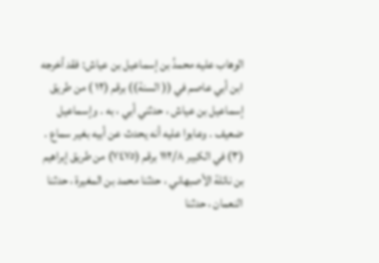الوهاب عليه محمدُ بن إسماعيل بن عياش: فقد أخرجه ابن أبي عاصم في (( السنة)) برقم (١٢ ) من طريق إسماعيل بن عياش ، حدثني أبي ، به . وإسماعيل ضعيف . وعابوا عليه أنه يحدث عن أبيه بغير سماع . (٣) في الكبير ١١٢/٨ برقم (٧٤٧٥) من طريق إبراهيم بن نائلة الأصبهاني ، حدثنا محمد بن المغيرة ، حدثنا النعمان ، حدثنا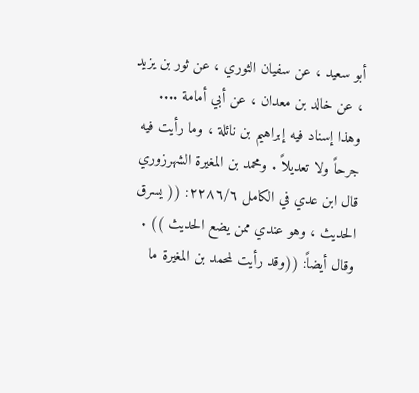أبو سعيد ، عن سفيان الثوري ، عن ثور بن يزيد ، عن خالد بن معدان ، عن أبي أمامة .... وهذا إسناد فيه إبراهيم بن نائلة ، وما رأيت فيه جرحاً ولا تعديلاً . ومحمد بن المغيرة الشهرزوري قال ابن عدي في الكامل ٢٢٨٦/٦: (( يسرق الحديث ، وهو عندي ممن يضع الحديث )) . وقال أيضاً: ((وقد رأيت لمحمد بن المغيرة ما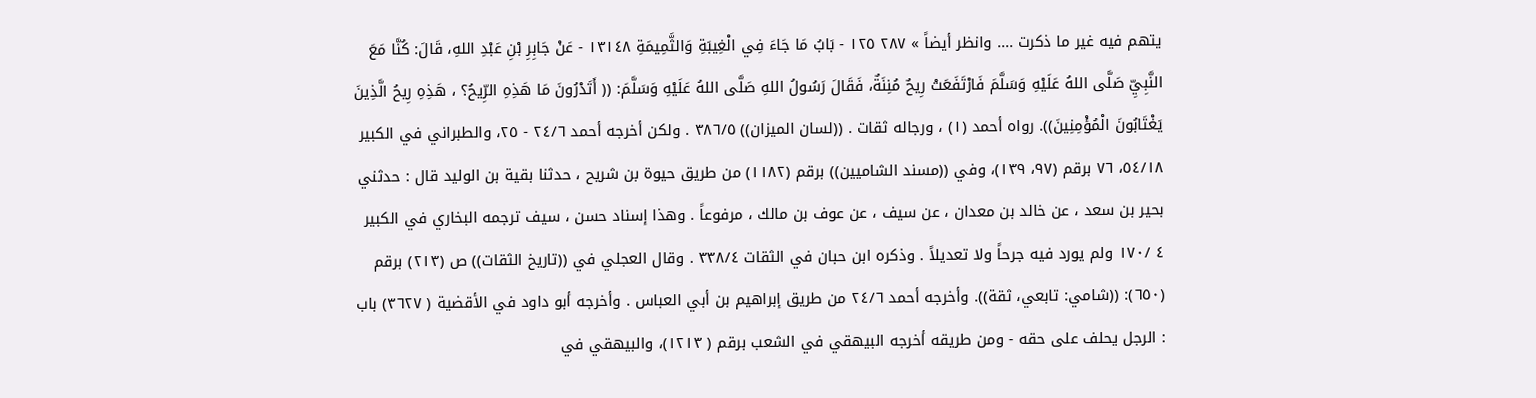يتهم فيه غير ما ذكرت .... وانظر أيضاً » ٢٨٧ ١٢٥ - بَابُ مَا جَاءَ فِي الْغِيبَةِ وَالثَّمِيمَةِ ١٣١٤٨ - عَنْ جَابِرِ بْنِ عَبْدِ اللهِ، قَالَ: كُنَّا مَعَ النَّبِيِّ صَلَّى اللهُ عَلَيْهِ وَسَلَّمَ فَارْتَفَعَتْ رِيحٌ مُنِنَةٌ، فَقَالَ رَسُولُ اللهِ صَلَّى اللهُ عَلَيْهِ وَسَلَّمَ: (( أَتَدْرُونَ مَا هَذِهِ الرِّيحُ؟ ، هَذِهِ رِيحُ الَّذِينَ يَغْتَابُونَ الْمُؤْمِنِينَ)). رواه أحمد (١) ، ورجاله ثقات . ((لسان الميزان)) ٣٨٦/٥ . ولكن أخرجه أحمد ٢٤/٦ - ٢٥، والطبراني في الكبير ٥٤/١٨، ٧٦ برقم (٩٧، ١٣٩)، وفي ((مسند الشاميين)) برقم (١١٨٢) من طريق حيوة بن شريح ، حدثنا بقية بن الوليد قال : حدثني بحير بن سعد ، عن خالد بن معدان ، عن سيف ، عن عوف بن مالك ، مرفوعاً . وهذا إسناد حسن ، سيف ترجمه البخاري في الكبير ٤ /١٧٠ ولم يورد فيه جرحاً ولا تعديلاً . وذكره ابن حبان في الثقات ٣٣٨/٤ . وقال العجلي في ((تاريخ الثقات)) ص (٢١٣) برقم (٦٥٠): ((شامي: تابعي، ثقة)). وأخرجه أحمد ٢٤/٦ من طريق إبراهيم بن أبي العباس . وأخرجه أبو داود في الأقضية ( ٣٦٢٧) باب : الرجل يحلف على حقه - ومن طريقه أخرجه البيهقي في الشعب برقم ( ١٢١٣)، والبيهقي في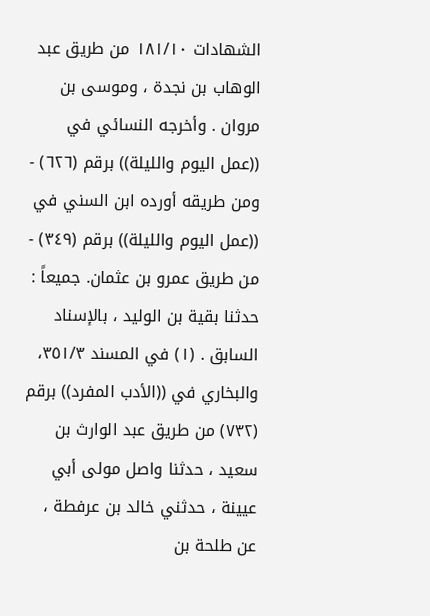الشهادات ١٨١/١٠ من طريق عبد الوهاب بن نجدة ، وموسى بن مروان . وأخرجه النسائي في ((عمل اليوم والليلة)) برقم (٦٢٦) - ومن طريقه أورده ابن السني في ((عمل اليوم والليلة)) برقم (٣٤٩) - من طريق عمرو بن عثمان. جميعاً : حدثنا بقية بن الوليد ، بالإسناد السابق . (١) في المسند ٣٥١/٣، والبخاري في ((الأدب المفرد)) برقم (٧٣٢) من طريق عبد الوارث بن سعيد ، حدثنا واصل مولى أبي عيينة ، حدثني خالد بن عرفطة ، عن طلحة بن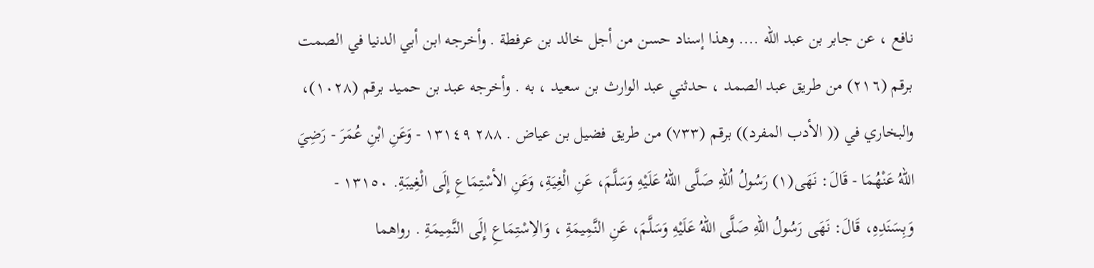نافع ، عن جابر بن عبد الله .... وهذا إسناد حسن من أجل خالد بن عرفطة . وأخرجه ابن أبي الدنيا في الصمت برقم (٢١٦) من طريق عبد الصمد ، حدثني عبد الوارث بن سعيد ، به . وأخرجه عبد بن حميد برقم (١٠٢٨)، والبخاري في (( الأدب المفرد)) برقم (٧٣٣) من طريق فضيل بن عياض . ٢٨٨ ١٣١٤٩ - وَعَنِ ابْنِ عُمَرَ - رَضِيَ اللهُ عَنْهُمَا - قَالَ: نَهَى(١) رَسُولُ اُللهِ صَلَّى اللهُ عَلَيْهِ وَسَلَّمَ، عَنِ الْغِيَةِ، وَعَنِ الأسْتِمَاعِ إِلَى الْغِيبَةِ. ١٣١٥٠ - وَبِسَنَدِهِ، قَالَ: نَهَى رَسُولُ اللهِ صَلَّى اللهُ عَلَيْهِ وَسَلَّمَ، عَنِ النَّمِيمَةِ ، وَالاِسْتِمَاعِ إِلَى النَّمِيمَةِ . رواهما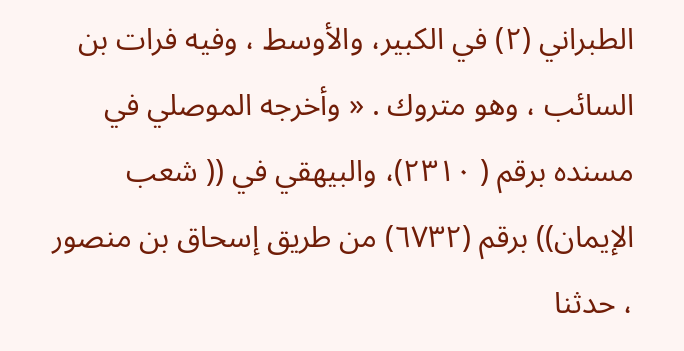الطبراني (٢) في الكبير، والأوسط ، وفيه فرات بن السائب ، وهو متروك . « وأخرجه الموصلي في مسنده برقم ( ٢٣١٠)، والبيهقي في (( شعب الإيمان)) برقم (٦٧٣٢) من طريق إسحاق بن منصور ، حدثنا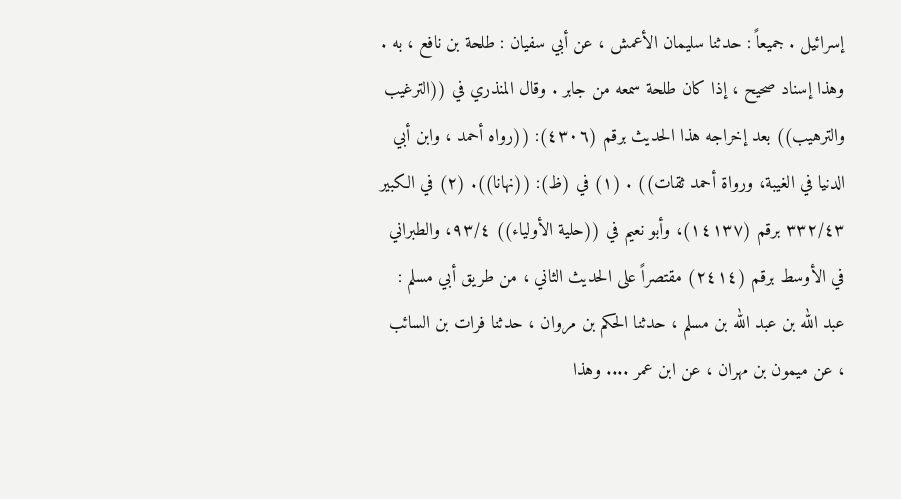إسرائيل . جميعاً : حدثنا سليمان الأعمش ، عن أبي سفيان : طلحة بن نافع ، به . وهذا إسناد صحیح ، إذا کان طلحة سمعه من جابر . وقال المنذري في ((الترغيب والترهيب)) بعد إخراجه هذا الحديث برقم (٤٣٠٦): ((رواه أحمد ، وابن أبي الدنيا في الغيبة، ورواة أحمد ثقات)) . (١) في (ظ): ((نهانا)). (٢) في الكبير ٣٣٢/٤٣ برقم (١٤١٣٧)، وأبو نعيم في ((حلية الأولياء)) ٩٣/٤، والطبراني في الأوسط برقم (٢٤١٤) مقتصراً على الحديث الثاني ، من طريق أبي مسلم : عبد الله بن عبد الله بن مسلم ، حدثنا الحكم بن مروان ، حدثنا فرات بن السائب ، عن ميمون بن مهران ، عن ابن عمر .... وهذا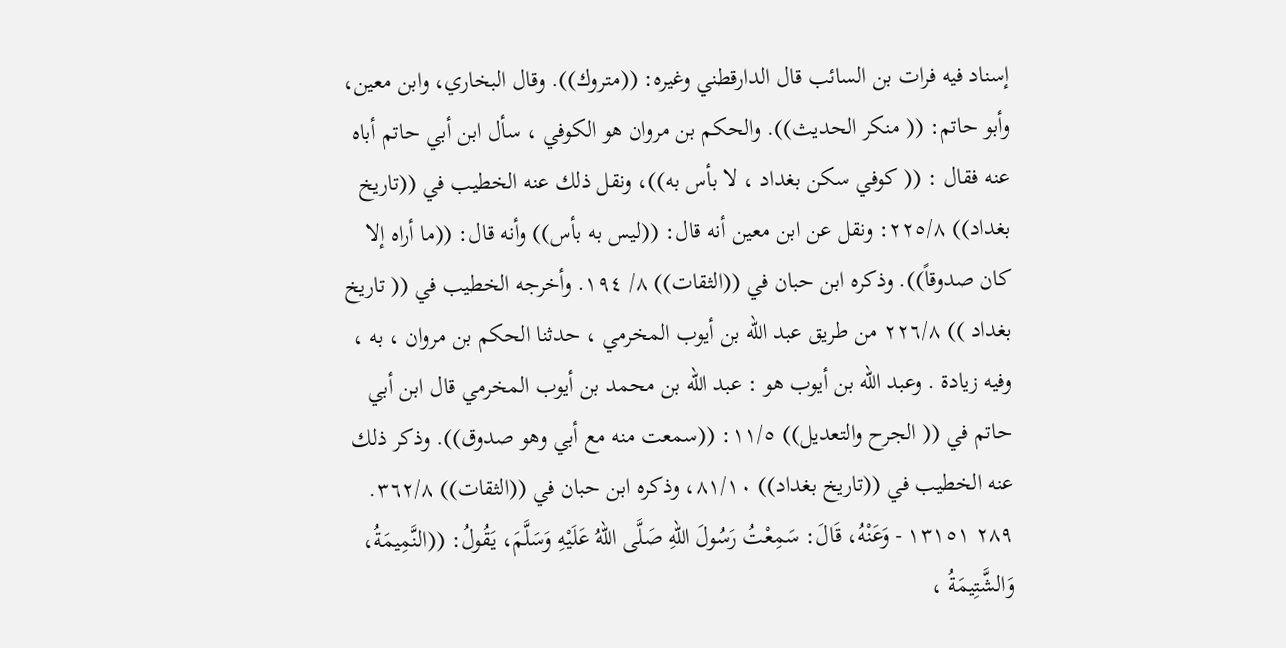إسناد فيه فرات بن السائب قال الدارقطني وغيره: ((متروك)). وقال البخاري، وابن معين، وأبو حاتم: (( منكر الحديث)). والحكم بن مروان هو الكوفي ، سأل ابن أبي حاتم أباه عنه فقال : (( كوفي سكن بغداد ، لا بأس به))، ونقل ذلك عنه الخطيب في ((تاريخ بغداد)) ٢٢٥/٨: ونقل عن ابن معين أنه قال: ((ليس به بأس)) وأنه قال: ((ما أراه إلا كان صدوقاً)). وذكره ابن حبان في ((الثقات)) ٨/ ١٩٤. وأخرجه الخطيب في (( تاريخ بغداد )) ٢٢٦/٨ من طريق عبد الله بن أيوب المخرمي ، حدثنا الحكم بن مروان ، به ، وفيه زيادة . وعبد الله بن أيوب هو : عبد الله بن محمد بن أيوب المخرمي قال ابن أبي حاتم في (( الجرح والتعديل)) ١١/٥: ((سمعت منه مع أبي وهو صدوق)). وذكر ذلك عنه الخطيب في ((تاريخ بغداد)) ٨١/١٠، وذكره ابن حبان في ((الثقات)) ٣٦٢/٨. ٢٨٩ ١٣١٥١ - وَعَنْهُ، قَالَ: سَمِعْتُ رَسُولَ اللهِ صَلَّى اللهُ عَلَيْهِ وَسَلَّمَ، يَقُولُ: ((النَّمِيمَةُ، وَالشَّتِيمَةُ ،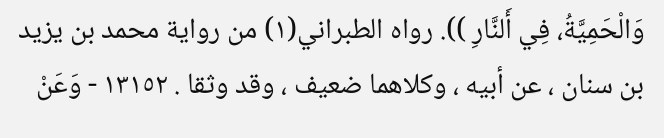وَالْحَمِيَّةُ، فِي أَلنَّارِ )). رواه الطبراني(١) من رواية محمد بن يزيد بن سنان ، عن أبيه ، وكلاهما ضعيف ، وقد وثقا . ١٣١٥٢ - وَعَنْ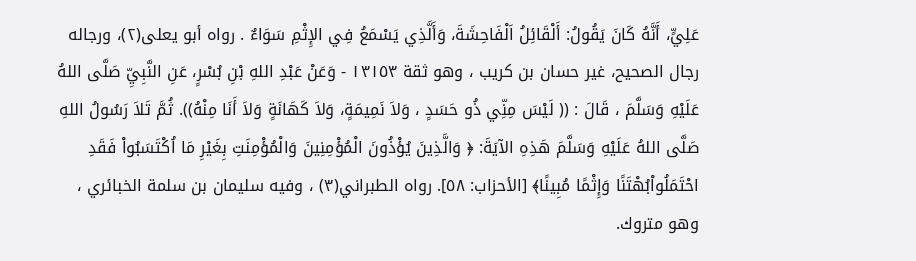عَلِيٍّ، أَنَّهُ كَانَ يَقُولُ: أَلْقَائِلُ اَلْفَاحِشَةَ، وَأَلَّذِي يَسْمَعُ فِي الإِثْمِ سَوَاءٌ . رواه أبو يعلى(٢)، ورجاله رجال الصحيح، غير حسان بن كريب ، وهو ثقة ١٣١٥٣ - وَعَنْ عَبْدِ اللهِ بْنِ بُسْرٍ، عَنِ النَّبِيِّ صَلَّى اللهُ عَلَيْهِ وَسَلَّمَ ، قَالَ : (( لَيْسَ مِنِّي ذُو حَسَدٍ ، وَلاَ نَمِيمَةٍ، وَلاَ كَهَانَةٍ وَلاَ أَنَا مِنْهُ)). ثُمَّ تَلاَ رَسُولُ اللهِ صَلَّى اللهُ عَلَيْهِ وَسَلَّمَ هَذِهِ الآيَةَ: ﴿ وَالَّذِينَ يُؤْذُونَ الْمُؤْمِنِينَ وَالْمُؤْمِنَتِ بِغَيْرِ مَا اُكْتَسَبُواْ فَقَدِ احْتَمَلُواْبُهْتَنًا وَإِثْمًا مُبِينًا﴾ [الأحزاب: ٥٨]. رواه الطبراني(٣) ، وفيه سليمان بن سلمة الخبائري ، وهو متروك.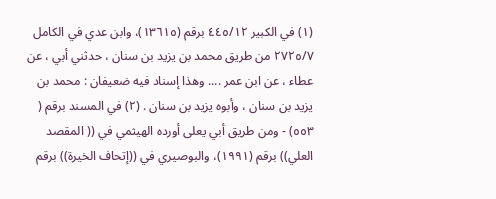(١) في الكبير ٤٤٥/١٢ برقم (١٣٦١٥)، وابن عدي في الكامل ٢٧٢٥/٧ من طريق محمد بن يزيد بن سنان ، حدثني أبي ، عن عطاء ، عن ابن عمر .... وهذا إسناد فيه ضعيفان : محمد بن يزيد بن سنان ، وأبوه يزيد بن سنان . (٢) في المسند برقم ( ٥٥٣) - ومن طريق أبي يعلى أورده الهيثمي في (( المقصد العلي)) برقم (١٩٩١)، والبوصيري في ((إتحاف الخيرة)) برقم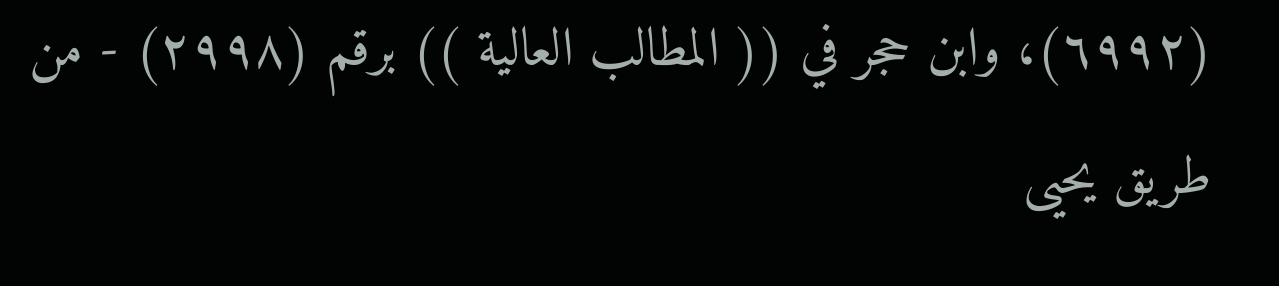(٦٩٩٢)، وابن حجر في (( المطالب العالية )) برقم (٢٩٩٨) - من طريق يحيى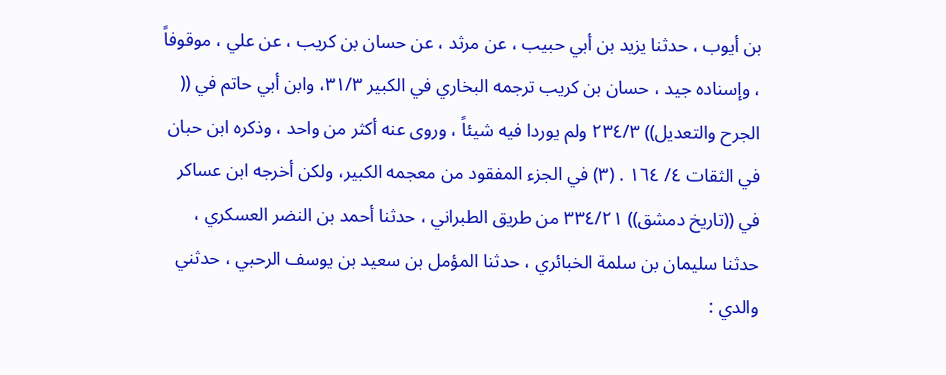بن أيوب ، حدثنا يزيد بن أبي حبيب ، عن مرثد ، عن حسان بن كريب ، عن علي ، موقوفاً ، وإسناده جيد ، حسان بن كريب ترجمه البخاري في الكبير ٣١/٣، وابن أبي حاتم في (( الجرح والتعديل)) ٢٣٤/٣ ولم يوردا فيه شيئاً ، وروى عنه أكثر من واحد ، وذكره ابن حبان في الثقات ٤/ ١٦٤ . (٣) في الجزء المفقود من معجمه الكبير، ولكن أخرجه ابن عساكر في ((تاريخ دمشق)) ٣٣٤/٢١ من طريق الطبراني ، حدثنا أحمد بن النضر العسكري ، حدثنا سليمان بن سلمة الخبائري ، حدثنا المؤمل بن سعيد بن يوسف الرحبي ، حدثني والدي :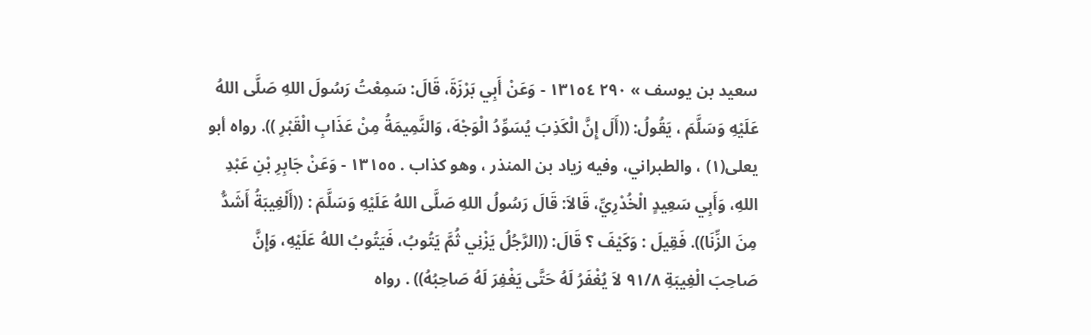سعيد بن يوسف » ٢٩٠ ١٣١٥٤ - وَعَنْ أَبِي بَرْزَةَ، قَالَ: سَمِعْتُ رَسُولَ اللهِ صَلَّى اللهُ عَلَيْهِ وَسَلَّمَ ، يَقُولُ: ((أَلَ إِنَّ الْكَذِبَ يُسَوِّدُ الْوَجْهَ، وَالنَّمِيمَةُ مِنْ عَذَابِ الْقَبْرِ )). رواه أبو يعلى(١) ، والطبراني، وفيه زياد بن المنذر ، وهو كذاب . ١٣١٥٥ - وَعَنْ جَابِرِ بْنِ عَبْدِ اللهِ، وَأَبِي سَعِيدٍ الْخُدْرِيِّ، قَالاَ: قَالَ رَسُولُ اللهِ صَلَّى اللهُ عَلَيْهِ وَسَلَّمَ : ((أَلْغِيبَةُ أَشَدُّ مِنَ الزِّنَا)). فَقِيلَ : وَكَيْفَ ؟ قَالَ: ((الرَّجُلُ يَزْنِي ثُمَّ يَتُوبُ، فَيَتُوبُ اللهُ عَلَيْهِ، وَإِنَّ صَاحِبَ الْغِيبَةِ ٩١/٨ لاَ يُغْفَرُ لَهُ حَتَّى يَغْفِرَ لَهُ صَاحِبُهُ)) . رواه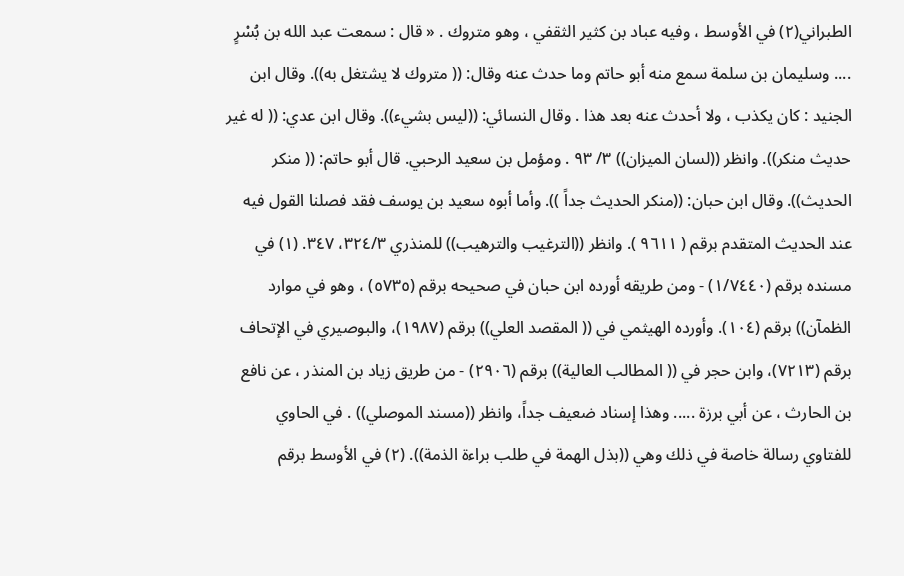الطبراني(٢) في الأوسط ، وفيه عباد بن كثير الثقفي ، وهو متروك . « قال : سمعت عبد الله بن بُسْرٍ .... وسليمان بن سلمة سمع منه أبو حاتم وما حدث عنه وقال: (( متروك لا يشتغل به)). وقال ابن الجنيد : كان يكذب ، ولا أحدث عنه بعد هذا . وقال النسائي: ((ليس بشيء)). وقال ابن عدي: (( له غير حديث منكر)). وانظر ((لسان الميزان)) ٣/ ٩٣ . ومؤمل بن سعيد الرحبي. قال أبو حاتم: (( منكر الحديث)). وقال ابن حبان: ((منكر الحديث جداً )). وأما أبوه سعيد بن يوسف فقد فصلنا القول فيه عند الحديث المتقدم برقم ( ٩٦١١ ). وانظر ((الترغيب والترهيب)) للمنذري ٣٢٤/٣، ٣٤٧. (١) في مسنده برقم (١/٧٤٤٠) - ومن طريقه أورده ابن حبان في صحيحه برقم (٥٧٣٥) ، وهو في موارد الظمآن)) برقم (١٠٤). وأورده الهيثمي في (( المقصد العلي)) برقم (١٩٨٧)، والبوصيري في الإتحاف برقم (٧٢١٣)، وابن حجر في (( المطالب العالية)) برقم (٢٩٠٦) - من طريق زياد بن المنذر ، عن نافع بن الحارث ، عن أبي برزة ..... وهذا إسناد ضعيف جداً، وانظر ((مسند الموصلي)) . في الحاوي للفتاوي رسالة خاصة في ذلك وهي ((بذل الهمة في طلب براءة الذمة)). (٢) في الأوسط برقم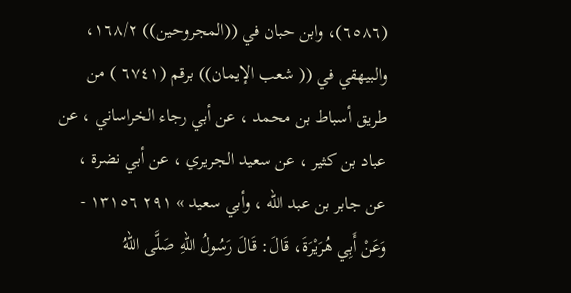(٦٥٨٦)، وابن حبان في ((المجروحين)) ١٦٨/٢، والبيهقي في (( شعب الإيمان)) برقم (٦٧٤١ ) من طريق أسباط بن محمد ، عن أبي رجاء الخراساني ، عن عباد بن كثير ، عن سعيد الجريري ، عن أبي نضرة ، عن جابر بن عبد الله ، وأبي سعيد » ٢٩١ ١٣١٥٦ - وَعَنْ أَبِي هُرَيْرَةَ، قَالَ: قَالَ رَسُولُ اللهِ صَلَّى اللهُ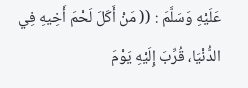عَلَيْهِ وَسَلَّمَ : (( مَنْ أَكَلَ لَحْمَ أَخِيهِ فِي الدُّنْيَا، قُرِّبَ إِلَيْهِ يَوْمَ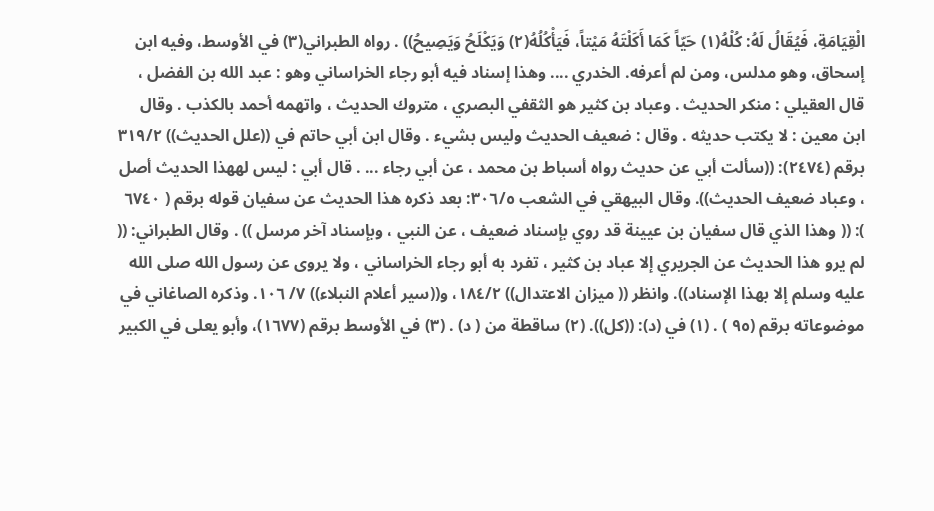الْقِيَامَةِ، فَيُقَالُ لَهُ: كُلْهُ(١) حَيّاً كَمَا أَكَلْتَهُ مَيْتاً، فَيَأْكُلُهُ(٢) وَيَكْلَحُ وَيَصِيحُ)) . رواه الطبراني(٣) في الأوسط، وفيه ابن إسحاق، وهو مدلس، ومن لم أعرفه. الخدري .... وهذا إسناد فيه أبو رجاء الخراساني وهو : عبد الله بن الفضل ، قال العقيلي : منكر الحديث . وعباد بن كثير هو الثقفي البصري ، متروك الحديث ، واتهمه أحمد بالكذب . وقال ابن معين : لا يكتب حديثه . وقال : ضعيف الحديث وليس بشيء . وقال ابن أبي حاتم في ((علل الحديث)) ٣١٩/٢ برقم (٢٤٧٤): ((سألت أبي عن حديث رواه أسباط بن محمد ، عن أبي رجاء ... . قال أبي : ليس لههذا الحديث أصل ، وعباد ضعيف الحديث)). وقال البيهقي في الشعب ٣٠٦/٥: بعد ذكره هذا الحديث عن سفيان قوله برقم ( ٦٧٤٠ ): (( وهذا الذي قال سفيان بن عيينة قد روي بإسناد ضعيف ، عن النبي ، وبإسناد آخر مرسل )) . وقال الطبراني: (( لم يرو هذا الحديث عن الجريري إلا عباد بن كثير ، تفرد به أبو رجاء الخراساني ، ولا يروى عن رسول الله صلى الله عليه وسلم إلا بهذا الإسناد)). وانظر (( ميزان الاعتدال)) ١٨٤/٢، و((سير أعلام النبلاء)) ٧/ ١٠٦. وذكره الصاغاني في موضوعاته برقم (٩٥ ) . (١) في (د): ((كل)). (٢) ساقطة من ( د) . (٣) في الأوسط برقم (١٦٧٧)، وأبو يعلى في الكبير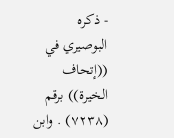- ذكره البوصيري في ((إتحاف الخيرة)) برقم (٧٢٣٨) . وابن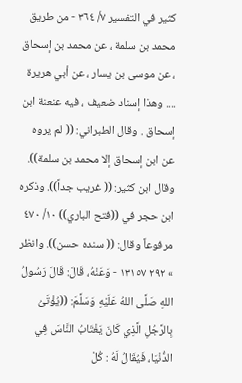كثير في التفسير ٧/ ٣٦٤ - من طريق محمد بن سلمة ، عن محمد بن إسحاق ، عن موسى بن يسار ، عن أبي هريرة .... وهذا إسناد ضعيف ، فيه عنعنة ابن إسحاق . وقال الطبراني: (( لم يروه عن ابن إسحاق إلا محمد بن سلمة)). وقال ابن كثير: (( غريب جداً)). وذكره ابن حجر في ((فتح الباري)) ١٠/ ٤٧٠ مرفوعاً وقال: (( سنده حسن)). وانظر » ٢٩٢ ١٣١٥٧ - وَعَنْهُ، قَالَ: قَالَ رَسُولُ اللهِ صَلَّى اللهُ عَلَيْهِ وَسَلَّمَ: ((يُؤْتَىُ بِالرَّجُلِ الَّذِي كَانَ يَغْتَابُ النَّاسَ فِي الدُّنْيَا، فَيُقَالُ لَهُ : كُلْ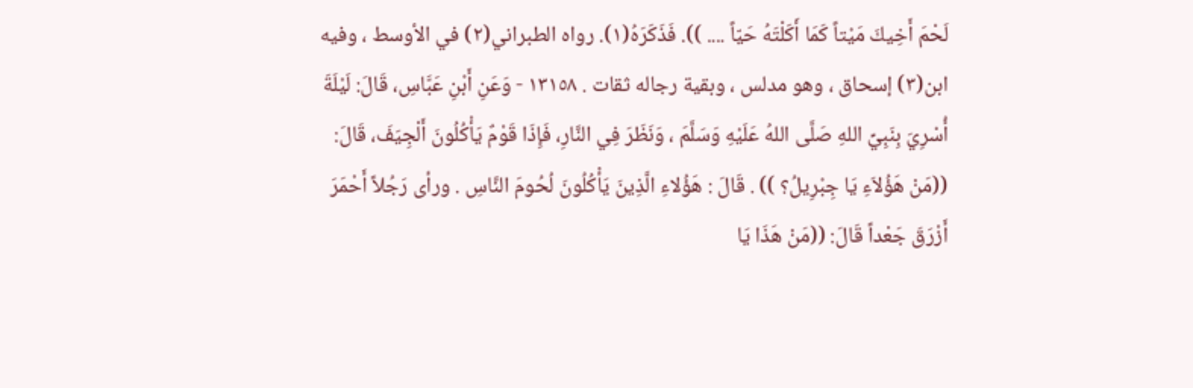لَحْمَ أَخِيكَ مَيْتاً كَمَا أَكَلْتَهُ حَيّاً .... )). فَذَكَرَهُ(١). رواه الطبراني(٢) في الأوسط ، وفيه ابن(٣) إسحاق ، وهو مدلس ، وبقية رجاله ثقات . ١٣١٥٨ - وَعَنِ أَبْنِ عَبَّاسِ، قَالَ: لَيْلَةَ أُسْرِيَ بِنَبِيِّ اللهِ صَلَّى اللهُ عَلَيْهِ وَسَلَّمَ ، وَنَظَرَ فِي النَّارِ، فَإِذَا قَوْمٌ يَأْكُلُونَ أَلْجِيَفَ، قَالَ: ((مَنْ هَؤُلاَءِ يَا جِبْرِيلُ؟ )) . قَالَ : هَؤُلاءِ الَّذِينَ يَأْكُلُونَ لُحُومَ النَّاسِ . ورأى رَجُلاً أَحْمَرَ أَزْرَقَ جَعْداً قَالَ: ((مَنْ هَذَا يَا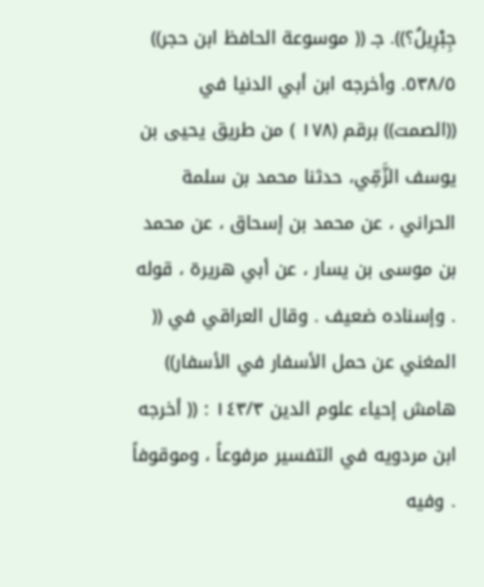جِبْرِيلُ؟)). جـ (( موسوعة الحافظ ابن حجر)) ٥٣٨/٥. وأخرجه ابن أبي الدنيا في ((الصمت)) برقم (١٧٨ ) من طريق يحيى بن يوسف الزَّمِّي، حدثنا محمد بن سلمة الحراني ، عن محمد بن إسحاق ، عن محمد بن موسى بن يسار ، عن أبي هريرة ، قوله . وإسناده ضعيف . وقال العراقي في (( المغني عن حمل الأسفار في الأسفار)) هامش إحياء علوم الدين ١٤٣/٣ : (( أخرجه ابن مردويه في التفسير مرفوعاً ، وموقوفاً . وفيه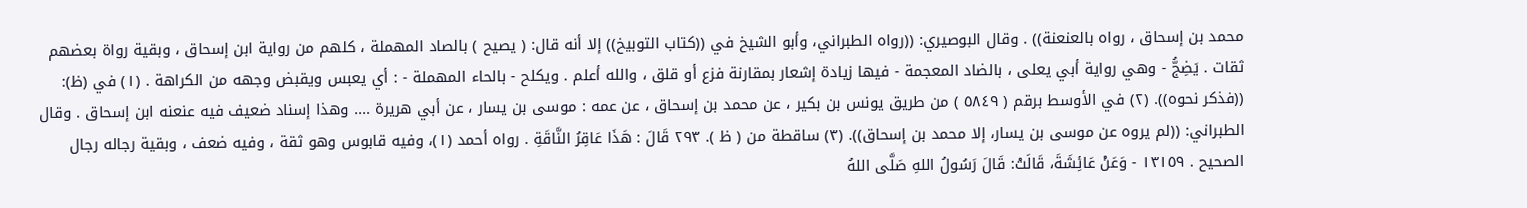محمد بن إسحاق ، رواه بالعنعنة)) . وقال البوصيري: ((رواه الطبراني، وأبو الشيخ في ((كتاب التوبيخ)) إلا أنه قال: ( يصيح ) بالصاد المهملة ، كلهم من رواية ابن إسحاق ، وبقية رواة بعضهم ثقات . يَضِجُّ - وهي رواية أبي يعلى ، بالضاد المعجمة - فيها زيادة إشعار بمقارنة فزع أو قلق ، والله أعلم . ويكلح - بالحاء المهملة - : أي يعبس ويقبض وجهه من الكراهة . (١) في (ظ): ((فذكر نحوه)). (٢) في الأوسط برقم ( ٥٨٤٩ ) من طريق يونس بن بكير ، عن محمد بن إسحاق ، عن عمه : موسى بن يسار ، عن أبي هريرة .... وهذا إسناد ضعيف فيه عنعنه ابن إسحاق . وقال الطبراني: ((لم يروه عن موسى بن يسار، إلا محمد بن إسحاق)). (٣) ساقطة من ( ظ ). ٢٩٣ قَالَ : هَذَا عَاقِرُ النَّاقَةِ . رواه أحمد (١)، وفيه قابوس وهو ثقة ، وفيه ضعف ، وبقية رجاله رجال الصحيح . ١٣١٥٩ - وَعَنْ عَائِشَةَ، قَالَتْ: قَالَ رَسُولُ اللهِ صَلَّى اللهُ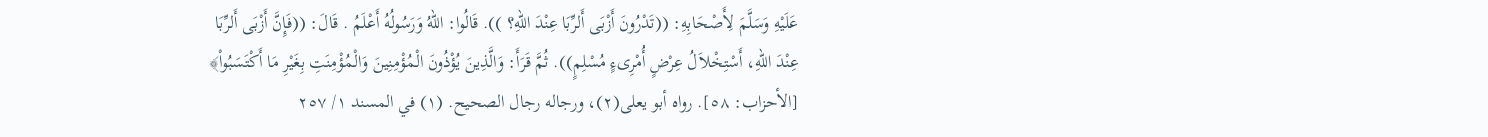عَلَيْهِ وَسَلَّمَ لِأَصْحَابِهِ: ((تَدْرُونَ أَزْبَى أَلرِّبَا عِنْدَ اللهِ؟ )). قَالُوا: اللهُ وَرَسُولُهُ أَعْلَمُ . قَالَ: ((فَإِنَّ أَزْبَى أَلرِّبَا عِنْدَ اللهِ، أَسْتِخْلاَلُ عِرْضٍ أُمْرِىءٍ مُسْلِمٍ)). ثُمَّ قَرَأَ: وَالَّذِينَ يُؤْذُونَ الْمُؤْمِنِينَ وَالْمُؤْمِنَتِ بِغَيْرِ مَا أَكْتَسَبُواْ﴾ [الأحزاب: ٥٨]. رواه أبو يعلى(٢)، ورجاله رجال الصحيح. (١) في المسند ١/ ٢٥٧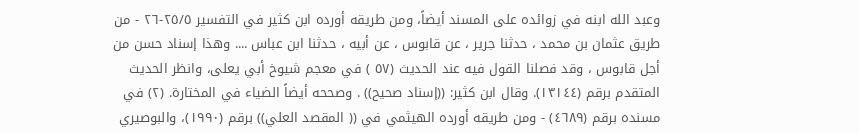وعبد الله ابنه في زوائده على المسند أيضاً، ومن طريقه أورده ابن كثير في التفسير ٢٥/٥-٢٦ - من طريق عثمان بن محمد ، حدثنا جرير ، عن قابوس ، عن أبيه ، حدثنا ابن عباس .... وهذا إسناد حسن من أجل قابوس ، وقد فصلنا القول فيه عند الحديث (٥٧ ) في معجم شيوخ أبي يعلى، وانظر الحديث المتقدم برقم (١٣١٤٤). وقال ابن كثير: ((إسناد صحيح)) . وصححه أيضاً الضياء في المختارة. (٢) في مسنده برقم (٤٦٨٩) - ومن طريقه أورده الهيثمي في (( المقصد العلي)) برقم (١٩٩٠)، والبوصيري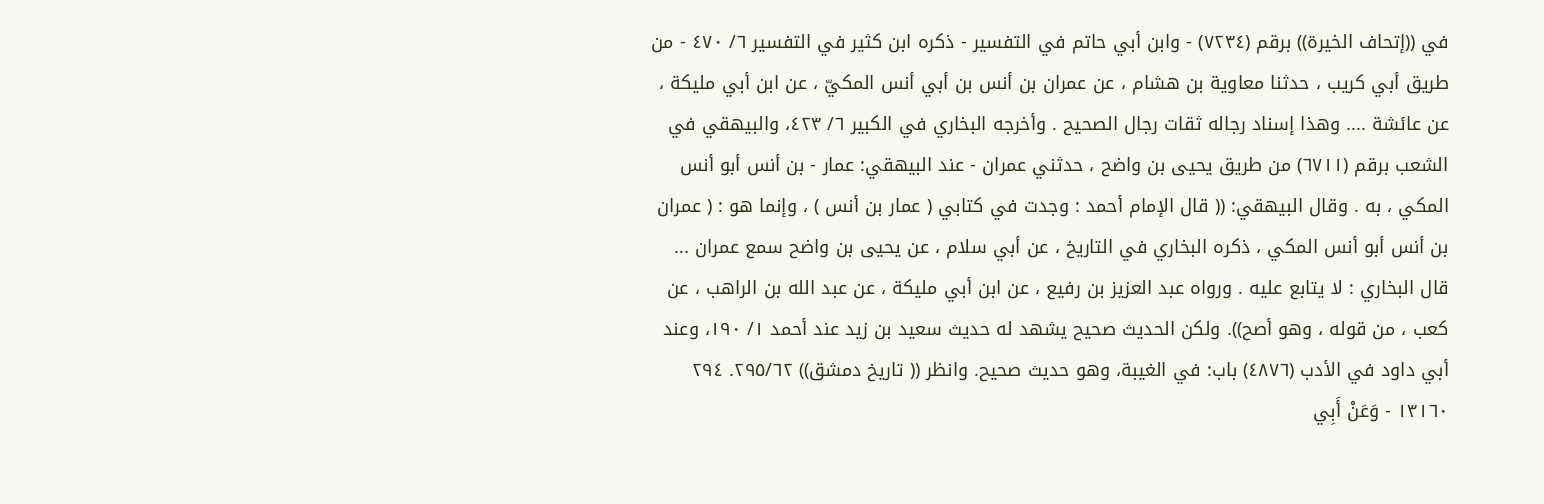في ((إتحاف الخيرة)) برقم (٧٢٣٤) - وابن أبي حاتم في التفسير - ذكره ابن كثير في التفسير ٦/ ٤٧٠ - من طريق أبي كريب ، حدثنا معاوية بن هشام ، عن عمران بن أنس بن أبي أنس المكيّ ، عن ابن أبي مليكة ، عن عائشة .... وهذا إسناد رجاله ثقات رجال الصحيح . وأخرجه البخاري في الكبير ٦/ ٤٢٣، والبيهقي في الشعب برقم (٦٧١١) من طريق يحيى بن واضح ، حدثني عمران - عند البيهقي: عمار - بن أنس أبو أنس المكي ، به . وقال البيهقي: (( قال الإمام أحمد : وجدت في كتابي ( عمار بن أنس ) ، وإنما هو : ( عمران بن أنس أبو أنس المكي ، ذكره البخاري في التاريخ ، عن أبي سلام ، عن يحيى بن واضح سمع عمران ... قال البخاري : لا يتابع عليه . ورواه عبد العزيز بن رفيع ، عن ابن أبي مليكة ، عن عبد الله بن الراهب ، عن كعب ، من قوله ، وهو أصح)). ولكن الحديث صحيح يشهد له حديث سعيد بن زيد عند أحمد ١/ ١٩٠، وعند أبي داود في الأدب (٤٨٧٦) باب: في الغيبة، وهو حديث صحيح. وانظر (( تاريخ دمشق)) ٢٩٥/٦٢. ٢٩٤ ١٣١٦٠ - وَعَنْ أَبِي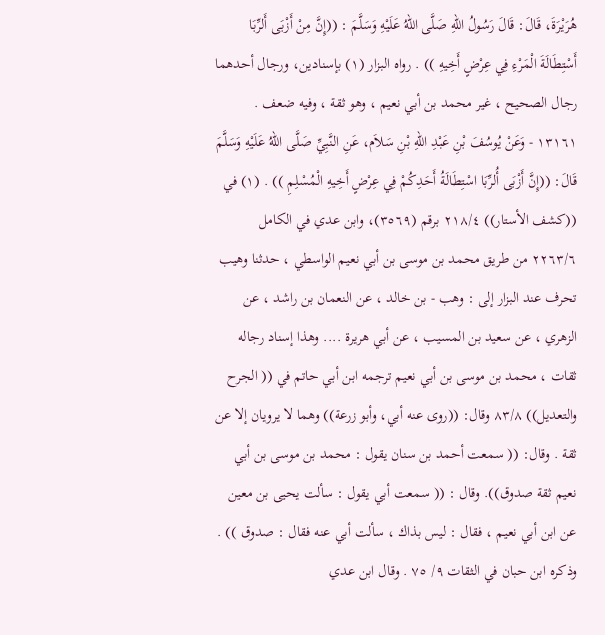هُرَيْرَةَ، قَالَ: قَالَ رَسُولُ اللهِ صَلَّى اللهُ عَلَيْهِ وَسَلَّمَ : ((إِنَّ مِنْ أَزْبَى أَلرِّبَا أَسْتِطَالَةَ الْمَرْءِ فِي عِرْضٍ أَخِيهِ )) . رواه البزار (١) بإسنادين، ورجال أحدهما رجال الصحيح ، غير محمد بن أبي نعيم ، وهو ثقة ، وفيه ضعف . ١٣١٦١ - وَعَنْ يُوسُفَ بْنِ عَبْدِ اللهِ بْنِ سَلاَم، عَنِ النَّبِيِّ صَلَّى اللهُ عَلَيْهِ وَسَلَّمَ قَالَ: ((إِنَّ أَزْبَى أُلرِّبَا اسْتِطَالَةُ أَحَدِكُمْ فِي عِرْضٍ أَخِيهِ الْمُسْلِمِ )) . (١) في ((كشف الأستار)) ٢١٨/٤ برقم (٣٥٦٩)، وابن عدي في الكامل ٢٢٦٣/٦ من طريق محمد بن موسى بن أبي نعيم الواسطي ، حدثنا وهيب تحرف عند البزار إلى : وهب - بن خالد ، عن النعمان بن راشد ، عن الزهري ، عن سعيد بن المسيب ، عن أبي هريرة .... وهذا إسناد رجاله ثقات ، محمد بن موسى بن أبي نعيم ترجمه ابن أبي حاتم في (( الجرح والتعديل)) ٨٣/٨ وقال: ((روى عنه أبي، وأبو زرعة)) وهما لا يرويان إلا عن ثقة . وقال: (( سمعت أحمد بن سنان يقول : محمد بن موسى بن أبي نعيم ثقة صدوق)). وقال : (( سمعت أبي يقول : سألت يحيى بن معين عن ابن أبي نعيم ، فقال : ليس بذاك ، سألت أبي عنه فقال : صدوق )) . وذكره ابن حبان في الثقات ٩/ ٧٥ . وقال ابن عدي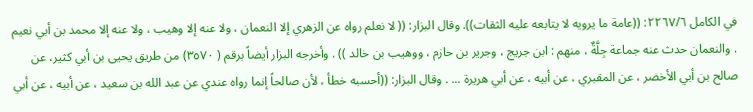في الكامل ٢٢٦٧/٦: ((عامة ما يرويه لا يتابعه عليه الثقات)). وقال البزار: (( لا نعلم رواه عن الزهري إلا النعمان ، ولا عنه إلا وهيب ، ولا عنه إلا محمد بن أبي نعيم . والنعمان حدث عنه جماعة جِلَّةٌ ، منهم : ابن جريج ، وجرير بن حازم ، ووهيب بن خالد )) . وأخرجه البزار أيضاً برقم ( ٣٥٧٠) من طريق يحيى بن أبي كثير، عن صالح بن أبي الأخضر ، عن المقبري ، عن أبيه ، عن أبي هريرة ... . وقال البزار: ((أحسبه خطأ ، لأن صالحاً إنما رواه عندي عن عبد الله بن سعيد ، عن أبيه ، عن أبي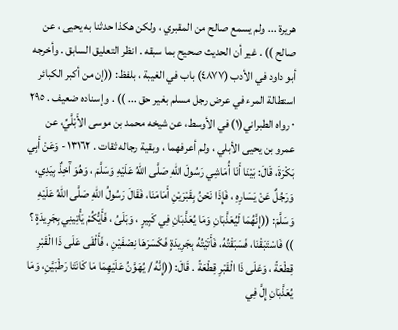هريرة ... ولم يسمع صالح من المقبري ، ولكن هكذا حدثنا به يحيى ، عن صالح )) . غير أن الحديث صحيح بما سبقه . انظر التعليق السابق . وأخرجه أبو داود في الأدب (٤٨٧٧) باب في الغيبة ، بلفظ: ((إن من أكبر الكبائر استطالة المرء في عرض رجل مسلم بغير حق ... )) . وإسناده ضعيف . ٢٩٥ ٠ رواه الطبراني(١) في الأوسط، عن شيخه محمد بن موسى الأَبْلَّيِّ، عن عمرو بن يحيى الأبلي ، ولم أعرفهما ، وبقية رجاله ثقات . ١٣١٦٢ - وَعَنْ أَبِي بَكْرَةَ، قَالَ: بَيْنَا أَنَا أُمَاشِي رَسُولَ اللهِ صَلَّى اللهُ عَلَيْهِ وَسَلَّمَ ، وَهُوَ آَخِذٌ بِيَدِي، وَرَجُلٌ عَنْ يَسَارِهِ ، فَإِذَا نَحْنُ بِقَبْرَيْنِ أَمَامَنَا، فَقَالَ رَسُولُ اللهِ صَلَّى اللهُ عَلَيْهِ وَسَلَّمَ: ((إِنَّهُمَا لَيُعَذَّبَانِ وَمَا يُعَذَّبَانِ فِي كَبِيرٍ ، وَبَلَىُ ، فَأَيُّكُمْ يَأْتِينِي بِجَرِيدَةٍ ؟ )) فَاسْتَبَقْنَا، فَسَبَقْتُهُ، فَأَتَيْتُهُ بِجَرِيدَةٍ فَكَسَرَهَا نِصْفَيْنِ ، فَأَلْقَى عَلَى ذَا الْقَبْرِ قِطْعَةً ، وَعَلَى ذَا الْقَبْرِ قِطْعَةً . قَالَ: ((إِنَّهُ / يُهَوَّنُ عَلَيْهِمَا مَا كَانَتَا رَطْبَيَّنِ، وَمَا يُعَذَّبَانِ إِلَّ فِي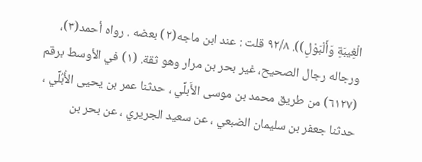الْغِيبَةِ وَأَلْبَوْلِ)). ٩٢/٨ قلت : عند ابن ماجه(٢) بعضه . رواه أحمد(٣)، ورجاله رجال الصحيح، غير بحر بن مرار وهو ثقة. (١) في الأوسط برقم (٦١٢٧) من طريق محمد بن موسى الأَبلِّي ، حدثنا عمر بن يحيى الأُبُلِّي ، حدثنا جعفر بن سليمان الضبعي ، عن سعيد الجريري ، عن بحر بن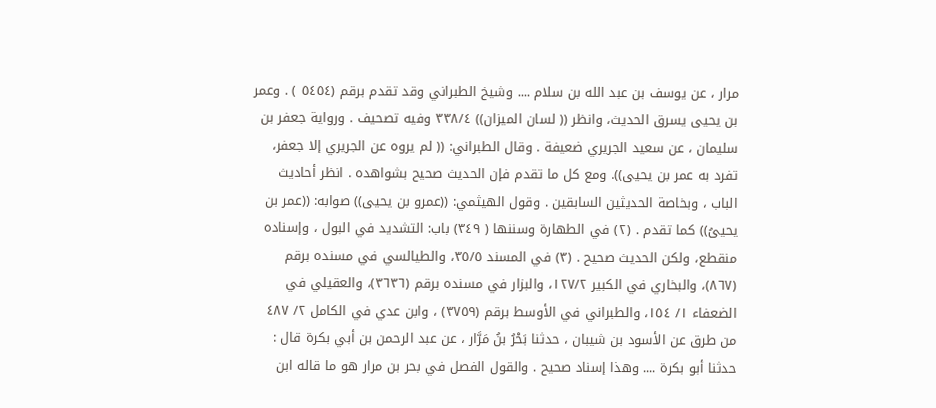مرار ، عن يوسف بن عبد الله بن سلام .... وشيخ الطبراني وقد تقدم برقم (٥٤٥٤ ) . وعمر بن يحيى يسرق الحديث، وانظر (( لسان الميزان)) ٣٣٨/٤ وفيه تصحيف . ورواية جعفر بن سليمان ، عن سعيد الجريري ضعيفة . وقال الطبراني: (( لم يروه عن الجريري إلا جعفر، تفرد به عمر بن يحيى)). ومع كل ما تقدم فإن الحديث صحيح بشواهده . انظر أحاديث الباب ، وبخاصة الحديثين السابقين . وقول الهيثمي: ((عمرو بن يحيى)) صوابه: ((عمر بن يحيىُ)) كما تقدم . (٢) في الطهارة وسننها ( ٣٤٩) باب: التشديد في البول ، وإسناده منقطع، ولكن الحديث صحيح . (٣) في المسند ٣٥/٥، والطيالسي في مسنده برقم (٨٦٧)، والبخاري في الكبير ١٢٧/٢، والبزار في مسنده برقم (٣٦٣٦)، والعقيلي في الضعفاء ١/ ١٥٤، والطبراني في الأوسط برقم (٣٧٥٩) ، وابن عدي في الكامل ٢/ ٤٨٧ من طرق عن الأسود بن شيبان ، حدثنا بَحْرُ بنُ مَرَّار ، عن عبد الرحمن بن أبي بكرة قال : حدثنا أبو بكرة .... وهذا إسناد صحيح . والقول الفصل في بحر بن مرار هو ما قاله ابن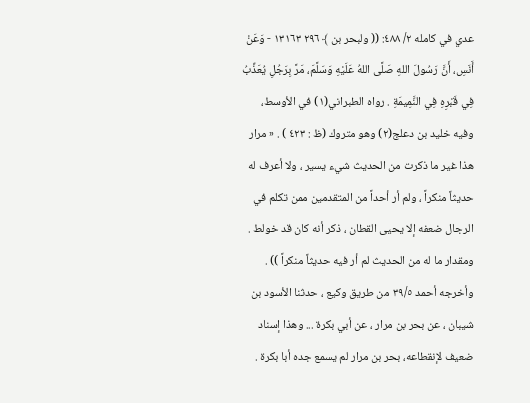عدي في كامله ٢/ ٤٨٨: (( ولبحر بن ﴾ ٢٩٦ ١٣١٦٣ - وَعَنْ أَنَسِ، أَنَّ رَسُولَ اللهِ صَلَّى اللهُ عَلَيْهِ وَسَلَّمَ، مَرَّ بِرَجُلِ يُعَذِّبُ فِي قَبْرِهِ فِي النَّمِيمَةِ . رواه الطبراني(١) في الأوسط، وفيه خليد بن دعلج(٢) وهو متروك (ظ : ٤٢٣ ) . « مرار هذا غير ما ذكرت من الحديث شيء يسير ، ولا أعرف له حديثاً منكراً ، ولم أر أحداً من المتقدمين ممن تكلم في الرجال ضعفه إلا يحيى القطان ، ذكر أنه كان قد خولط . ومقدار ما له من الحديث لم أر فيه حديثاً منكراً )) . وأخرجه أحمد ٣٩/٥ من طريق وكيع ، حدثنا الأسود بن شيبان ، عن بحر بن مرار ، عن أبي بكرة ... وهذا إسناد ضعيف لإنقطاعه، بحر بن مرار لم يسمع جده أبا بكرة .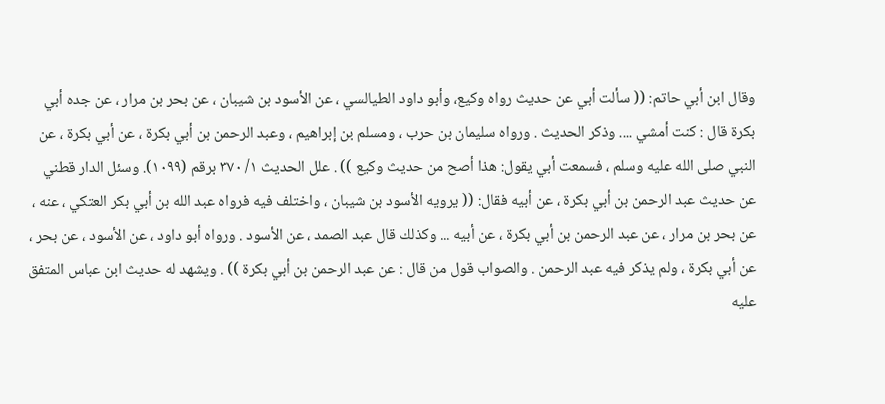وقال ابن أبي حاتم: (( سألت أبي عن حديث رواه وكيع، وأبو داود الطيالسي ، عن الأسود بن شيبان ، عن بحر بن مرار ، عن جده أبي بكرة قال : كنت أمشي .... وذكر الحديث . ورواه سليمان بن حرب ، ومسلم بن إبراهيم ، وعبد الرحمن بن أبي بكرة ، عن أبي بكرة ، عن النبي صلى الله عليه وسلم ، فسمعت أبي يقول: هذا أصح من حديث وكيع )) . علل الحديث ١/ ٣٧٠ برقم (١٠٩٩). وسئل الدار قطني عن حديث عبد الرحمن بن أبي بكرة ، عن أبيه فقال: (( يرويه الأسود بن شيبان ، واختلف فيه فرواه عبد الله بن أبي بكر العتكي ، عنه ، عن بحر بن مرار ، عن عبد الرحمن بن أبي بكرة ، عن أبيه ... وكذلك قال عبد الصمد ، عن الأسود . ورواه أبو داود ، عن الأسود ، عن بحر ، عن أبي بكرة ، ولم يذكر فيه عبد الرحمن . والصواب قول من قال : عن عبد الرحمن بن أبي بكرة )) . ويشهد له حديث ابن عباس المتفق عليه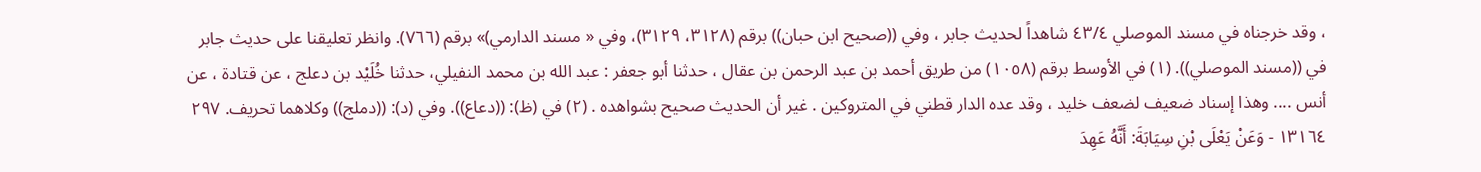، وقد خرجناه في مسند الموصلي ٤٣/٤ شاهداً لحديث جابر ، وفي ((صحيح ابن حبان)) برقم (٣١٢٨، ٣١٢٩)، وفي « مسند الدارمي)» برقم (٧٦٦). وانظر تعليقنا على حديث جابر في ((مسند الموصلي)). (١) في الأوسط برقم (١٠٥٨) من طريق أحمد بن عبد الرحمن بن عقال ، حدثنا أبو جعفر : عبد الله بن محمد النفيلي، حدثنا خُلَيْد بن دعلج ، عن قتادة ، عن أنس .... وهذا إسناد ضعيف لضعف خليد ، وقد عده الدار قطني في المتروكين . غير أن الحديث صحيح بشواهده . (٢) في (ظ): ((دعاع)). وفي (د): ((دملج)) وكلاهما تحريف. ٢٩٧ ١٣١٦٤ - وَعَنْ يَعْلَى بْنِ سِيَابَةَ: أَنَّهُ عَهِدَ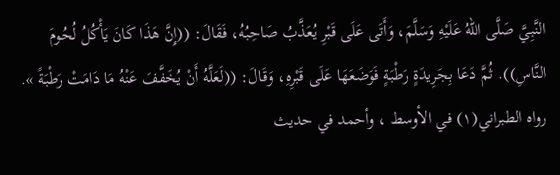النَّبِيَّ صَلَّى اللهُ عَلَيْهِ وَسَلَّمَ، وَأَتَى عَلَى قَبْرِ يُعَذَّبُ صَاحِبُهُ، فَقَالَ: ((إِنَّ هَذَا كَانَ يَأْكُلُ لُحُومَ النَّاسِ)). ثُمَّ دَعَا بِجَرِيدَةٍ رَطْبَةٍ فَوَضَعَهَا عَلَى قَبْرِهِ، وَقَالَ: ((لَعَلَّهُ أَنْ يُخَفَّفَ عَنْهُ مَا دَامَتْ رَطْبَةً ». رواه الطبراني(١) في الأوسط ، وأحمد في حديث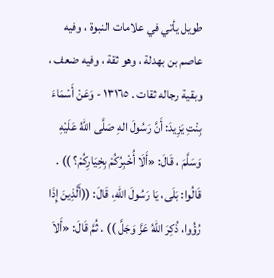طويل يأتي في علامات النبوة ، وفيه عاصم بن بهدلة ، وهو ثقة ، وفيه ضعف ، وبقية رجاله ثقات . ١٣١٦٥ - وَعَنْ أَسْمَاءَ بِنْتِ يَزِيدَ: أَنَّ رَسُولَ الهِ صَلَّى اللهُ عَلَيْهِ وَسَلَّمَ ، قَالَ: «أَلَا أُخْبِرُكُمْ بِخِيَارِكُمْ؟ )) . قَالُوا: بَلَى، يَا رَسُولَ اللهِ، قَالَ: ((أَلَّذِينَ إِذَا رُؤُوا، ذُكِرَ اللهُ عَزَّ وَجَلَّ )) . ثُمَّ قَالَ: «أَلاَ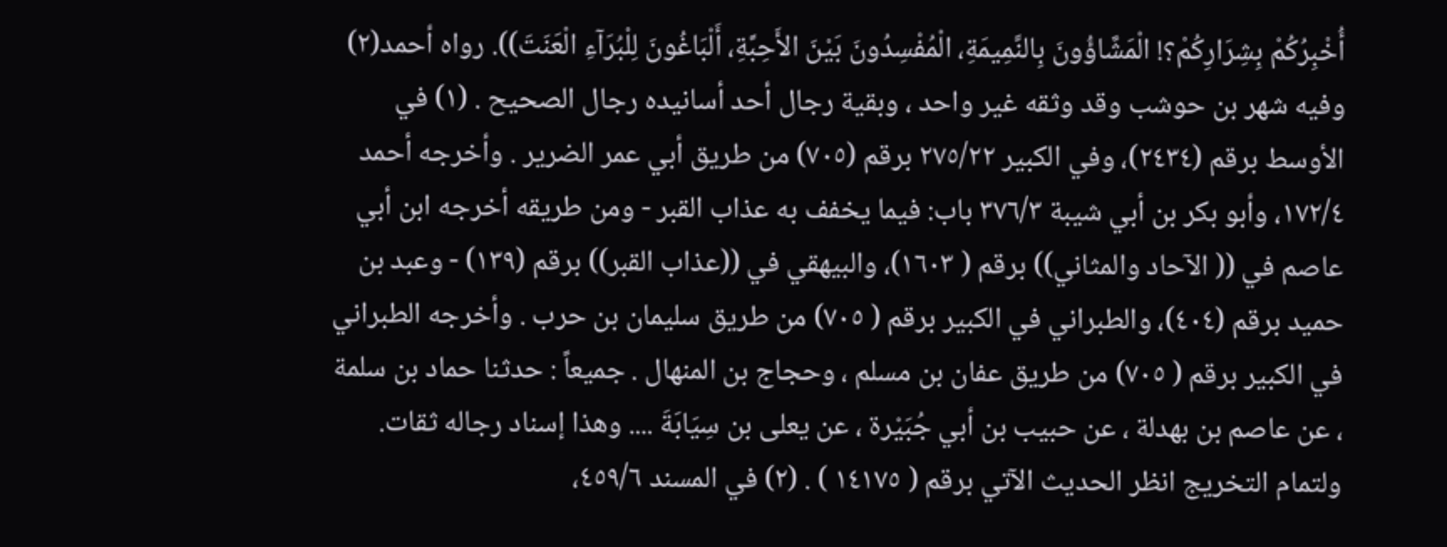أُخْبِرُكُمْ بِشِرَارِكُمْ؟! الْمَشَّاؤُونَ بِالنَّمِيمَةِ، الْمُفْسِدُونَ بَيْنَ الأَحِبَّةِ، أَلْبَاغُونَ لِلْبُرَآءِ الْعَنَتَ)). رواه أحمد(٢) وفيه شهر بن حوشب وقد وثقه غير واحد ، وبقية رجال أحد أسانيده رجال الصحيح . (١) في الأوسط برقم (٢٤٣٤)، وفي الكبير ٢٧٥/٢٢ برقم (٧٠٥) من طريق أبي عمر الضرير . وأخرجه أحمد ١٧٢/٤، وأبو بكر بن أبي شيبة ٣٧٦/٣ باب: فيما يخفف به عذاب القبر - ومن طريقه أخرجه ابن أبي عاصم في (( الآحاد والمثاني)) برقم ( ١٦٠٣)، والبيهقي في ((عذاب القبر)) برقم (١٣٩) - وعبد بن حميد برقم (٤٠٤)، والطبراني في الكبير برقم ( ٧٠٥) من طريق سليمان بن حرب . وأخرجه الطبراني في الكبير برقم ( ٧٠٥) من طريق عفان بن مسلم ، وحجاج بن المنهال . جميعاً : حدثنا حماد بن سلمة ، عن عاصم بن بهدلة ، عن حبيب بن أبي جُبَيْرة ، عن يعلى بن سِيَابَةَ .... وهذا إسناد رجاله ثقات. ولتمام التخريج انظر الحديث الآتي برقم ( ١٤١٧٥ ) . (٢) في المسند ٤٥٩/٦،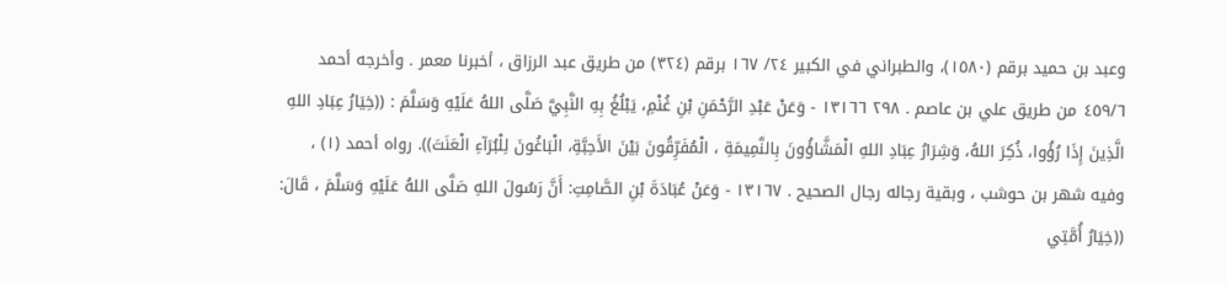وعبد بن حميد برقم (١٥٨٠)، والطبراني في الكبير ٢٤/ ١٦٧ برقم (٣٢٤) من طريق عبد الرزاق ، أخبرنا معمر . وأخرجه أحمد ٤٥٩/٦ من طريق علي بن عاصم . ٢٩٨ ١٣١٦٦ - وَعَنْ عَبْدِ الرَّحْمَنِ بْنِ غُنْمِ، يَبْلُغُ بِهِ النَّبِيَّ صَلَّى اللهُ عَلَيْهِ وَسَلَّمَ : ((خِيَارُ عِبَادِ اللهِ الَّذِينَ إِذَا رُؤُوا، ذُكِرَ اللهُ، وَشِرَارُ عِبَادِ اللهِ الْمَشَّاؤُونَ بِالنَّمِيمَةِ ، الْمُفَرِّقُونَ بَيْنَ الأَحِبَّةِ، الْبَاغُونَ لِلْبُرَآءِ الْعَنَتَ)). رواه أحمد (١) ، وفيه شهر بن حوشب ، وبقية رجاله رجال الصحيح . ١٣١٦٧ - وَعَنْ عُبَادَةَ بْنِ الصَّامِتِ: أَنَّ رَسُولَ اللهِ صَلَّى اللهُ عَلَيْهِ وَسَلَّمَ ، قَالَ: ((خِيَارُ أُمَّتِي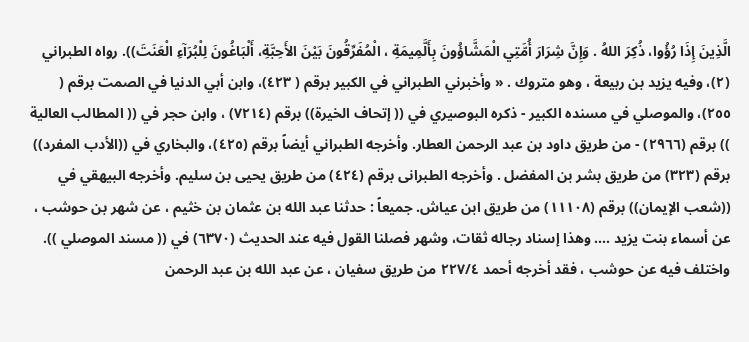الَّذِينَ إِذَا رُؤُوا، ذُكِرَ اللهُ . وَإِنَّ شِرَارَ أُمَّتِي الْمَشَّاؤُونَ بِأَلَّمِيمَةِ ، الْمُفَرِّقُونَ بَيْنَ الأَحِبَّةِ، أَلْبَاغُونَ لِلْبُرَآءِ الْعَنَتَ)). رواه الطبراني (٢)، وفيه يزيد بن ربيعة ، وهو متروك . « وأخبرني الطبراني في الكبير برقم ( ٤٢٣)، وابن أبي الدنيا في الصمت برقم ( ٢٥٥)، والموصلي في مسنده الكبير - ذكره البوصيري في (( إتحاف الخيرة)) برقم (٧٢١٤) ، وابن حجر في (( المطالب العالية )) برقم (٢٩٦٦) - من طريق داود بن عبد الرحمن العطار. وأخرجه الطبراني أيضاً برقم (٤٢٥)، والبخاري في ((الأدب المفرد)) برقم (٣٢٣) من طريق بشر بن المفضل . وأخرجه الطبرانى برقم (٤٢٤) من طريق يحيى بن سليم. وأخرجه البيهقي في ((شعب الإيمان)) برقم (١١١٠٨) من طريق ابن عياش. جميعاً : حدثنا عبد الله بن عثمان بن خثيم ، عن شهر بن حوشب ، عن أسماء بنت يزيد .... وهذا إسناد رجاله ثقات، وشهر فصلنا القول فيه عند الحديث (٦٣٧٠) في (( مسند الموصلي )). واختلف فيه عن حوشب ، فقد أخرجه أحمد ٢٢٧/٤ من طريق سفيان ، عن عبد الله بن عبد الرحمن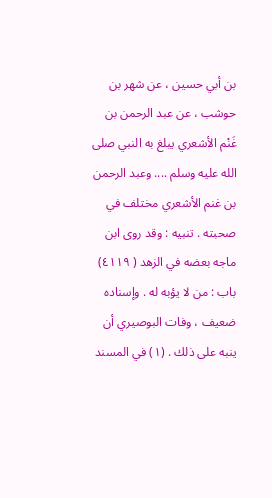بن أبي حسين ، عن شهر بن حوشب ، عن عبد الرحمن بن غَنْم الأشعري يبلغ به النبي صلى الله عليه وسلم .... وعبد الرحمن بن غنم الأشعري مختلف في صحبته . تنبيه : وقد روى ابن ماجه بعضه في الزهد ( ٤١١٩) باب : من لا يؤبه له . وإسناده ضعيف ، وفات البوصيري أن ينبه على ذلك . (١) في المسند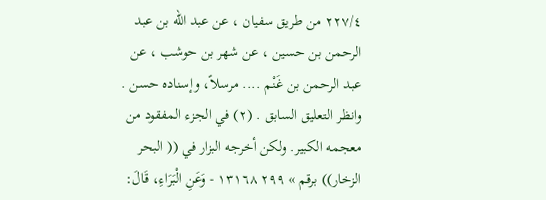٢٢٧/٤ من طريق سفيان ، عن عبد الله بن عبد الرحمن بن حسين ، عن شهر بن حوشب ، عن عبد الرحمن بن غَنْم .... مرسلاً، وإسناده حسن . وانظر التعليق السابق . (٢) في الجزء المفقود من معجمه الكبير. ولكن أخرجه البزار في (( البحر الزخار)) برقم » ٢٩٩ ١٣١٦٨ - وَعَنِ الْبَرَاءِ، قَالَ: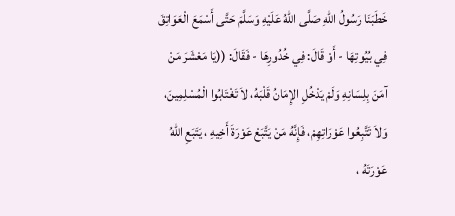خَطَبَنَا رَسُولُ اللهِ صَلَّى اللهُ عَلَيْهِ وَسَلَّمَ حَتَّى أَسْمَعَ الْعَوَاتِقَ فِي بُيُوتِهَا - أَوْ قَالَ: فِي خُدُورِهَا - فَقَالَ: ((يَا مَعْشَرَ مَنْ آمَنَ بِلِسَانِهِ وَلَمْ يَدْخُلِ الإِمَانُ قَلْبَهُ، لاَ تَغْتَابُوا الْمُسْلِمِينَ، وَلاَ تَتَّبِعُوا عَوْرَاتِهِمْ، فَإِنَّهُ مَنْ يَتَّبَعْ عَوْرَةَ أَخِيهِ ، يَتَبَعِ اللهُ عَوْرَتَهُ ،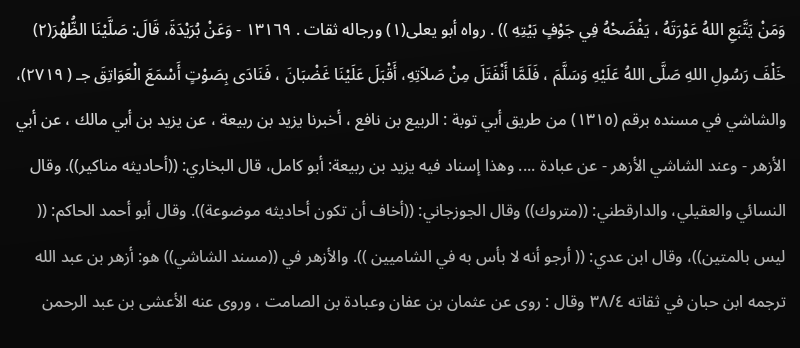وَمَنْ يَتَّبَعِ اللهُ عَوْرَتَهُ ، يَفْضَحْهُ فِي جَوْفٍ بَيْتِهِ )) . رواه أبو يعلى(١) ورجاله ثقات . ١٣١٦٩ - وَعَنْ بُرَيْدَةَ، قَالَ: صَلَّيْنَا الظُّهْرَ(٢) خَلْفَ رَسُولِ اللهِ صَلَّى اللهُ عَلَيْهِ وَسَلَّمَ ، فَلَمَّا أَنْفَتَلَ مِنْ صَلاَتِهِ، أَقْبَلَ عَلَيْنَا غَضْبَانَ ، فَنَادَى بِصَوْتٍ أَسْمَعَ الْعَوَاتِقَ جـ ( ٢٧١٩)، والشاشي في مسنده برقم (١٣١٥) من طريق أبي توبة : الربيع بن نافع ، أخبرنا يزيد بن ربيعة ، عن يزيد بن أبي مالك ، عن أبي الأزهر - وعند الشاشي الأزهر - عن عبادة .... وهذا إسناد فيه يزيد بن ربيعة: أبو كامل، قال البخاري: ((أحاديثه مناكير)). وقال النسائي والعقيلي، والدارقطني: ((متروك)) وقال الجوزجاني: ((أخاف أن تكون أحاديثه موضوعة)). وقال أبو أحمد الحاكم: (( ليس بالمتين))، وقال ابن عدي: (( أرجو أنه لا بأس به في الشاميين )). والأزهر في ((مسند الشاشي)) هو: أزهر بن عبد الله ترجمه ابن حبان في ثقاته ٣٨/٤ وقال : روى عن عثمان بن عفان وعبادة بن الصامت ، وروى عنه الأعشى بن عبد الرحمن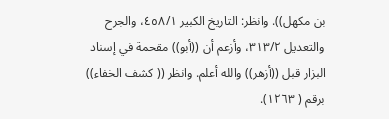بن مكهل)). وانظر: التاريخ الكبير ٤٥٨/١، والجرح والتعديل ٣١٣/٢، وأزعم أن ((أبو)) مقحمة في إسناد البزار قبل ((أزهر)) والله أعلم. وانظر (( كشف الخفاء)) برقم ( ١٢٦٣).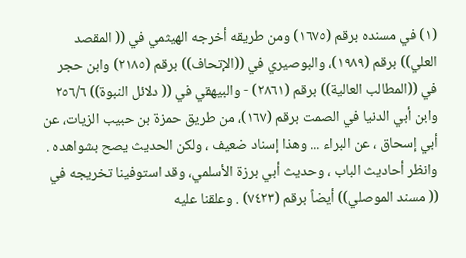(١) في مسنده برقم (١٦٧٥) ومن طريقه أخرجه الهيثمي في (( المقصد العلي)) برقم (١٩٨٩)، والبوصيري في ((الإتحاف)) برقم (٢١٨٥) وابن حجر في ((المطالب العالية)) برقم (٢٨٦١) - والبيهقي في (( دلائل النبوة)) ٢٥٦/٦ وابن أبي الدنيا في الصمت برقم (١٦٧)، من طريق حمزة بن حبيب الزيات، عن أبي إسحاق ، عن البراء ... وهذا إسناد ضعيف ، ولكن الحديث يصح بشواهده . وانظر أحاديث الباب ، وحديث أبي برزة الأسلمي، وقد استوفينا تخريجه في (( مسند الموصلي)) أيضاً برقم (٧٤٢٣) . وعلقنا عليه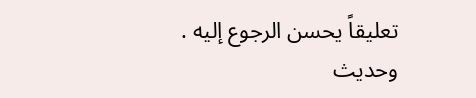تعليقاً يحسن الرجوع إليه . وحديث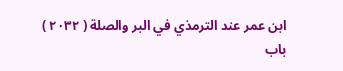ابن عمر عند الترمذي في البر والصلة ( ٢٠٣٢ ) باب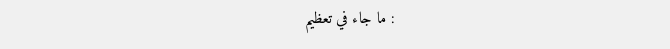: ما جاء في تعظيم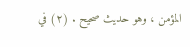المؤمن ، وهو حديث صحيح . (٢) في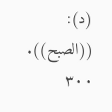(د): ((الصبح)). ٣٠٠